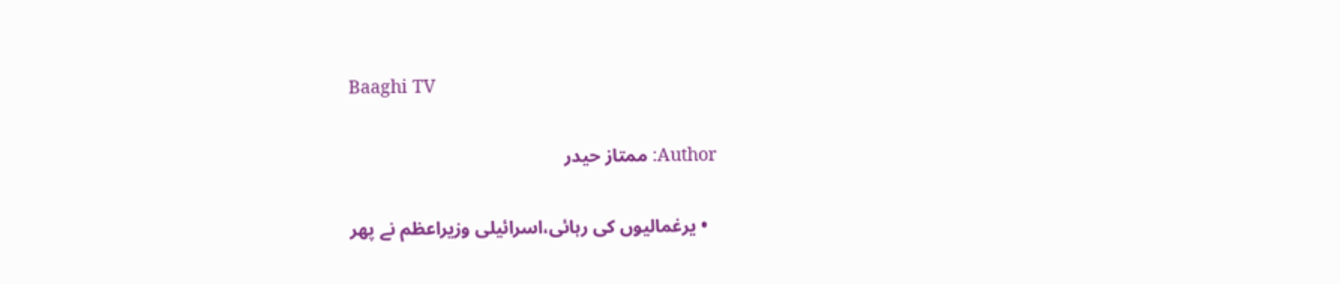Baaghi TV

Author: ممتاز حیدر

  • یرغمالیوں کی رہائی،اسرائیلی وزیراعظم نے پھر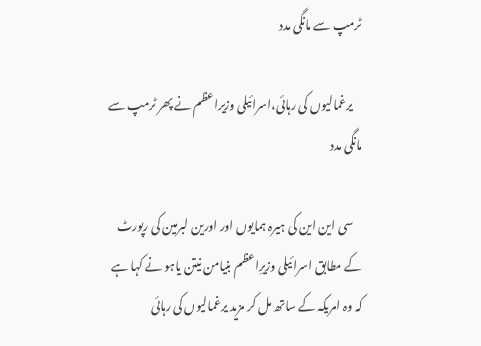ٹرمپ سے مانگی مدد

    یرغمالیوں کی رہائی،اسرائیلی وزیراعظم نے پھر ٹرمپ سے مانگی مدد

    سی این این کی ہیرہ ہمایوں اور اورین لبرمین کی رپورٹ کے مطابق اسرائیلی وزیرِاعظم بنیامن نیتن یاہو نے کہا ہے کہ وہ امریکہ کے ساتھ مل کر مزید یرغمالیوں کی رہائی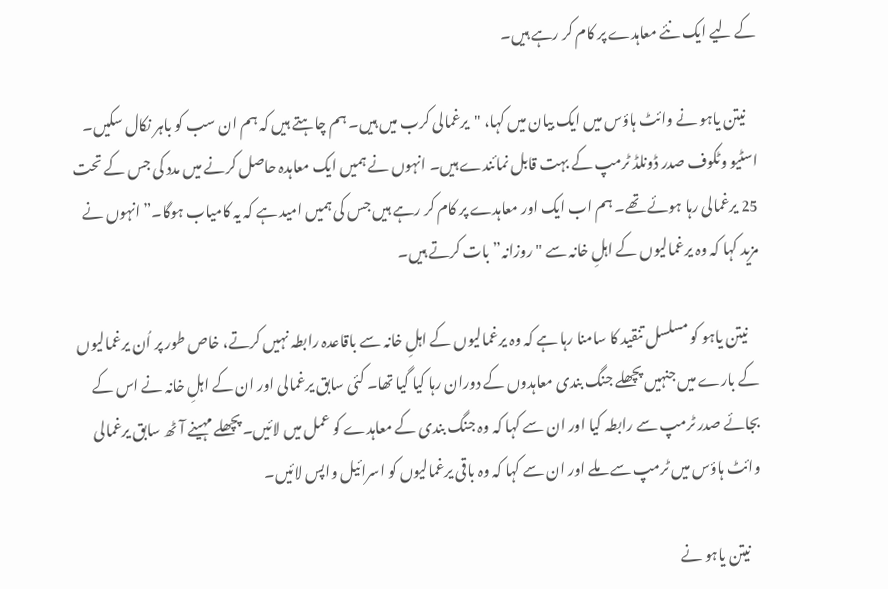کے لیے ایک نئے معاہدے پر کام کر رہے ہیں۔

    نیتن یاہو نے وائٹ ہاؤس میں ایک بیان میں کہا، "یرغمالی کرب میں ہیں۔ ہم چاہتے ہیں کہ ہم ان سب کو باہر نکال سکیں۔ اسٹیو وٹکوف صدر ڈونلڈ ٹرمپ کے بہت قابل نمائندے ہیں۔ انہوں نے ہمیں ایک معاہدہ حاصل کرنے میں مدد کی جس کے تحت 25 یرغمالی رہا ہوئے تھے۔ ہم اب ایک اور معاہدے پر کام کر رہے ہیں جس کی ہمیں امید ہے کہ یہ کامیاب ہوگا۔”انہوں نے مزید کہا کہ وہ یرغمالیوں کے اہلِ خانہ سے "روزانہ” بات کرتے ہیں۔

    نیتن یاہو کو مسلسل تنقید کا سامنا رہا ہے کہ وہ یرغمالیوں کے اہلِ خانہ سے باقاعدہ رابطہ نہیں کرتے، خاص طور پر اُن یرغمالیوں کے بارے میں جنہیں پچھلے جنگ بندی معاہدوں کے دوران رہا کیا گیا تھا۔ کئی سابق یرغمالی اور ان کے اہلِ خانہ نے اس کے بجائے صدر ٹرمپ سے رابطہ کیا اور ان سے کہا کہ وہ جنگ بندی کے معاہدے کو عمل میں لائیں۔ پچھلے مہینے آٹھ سابق یرغمالی وائٹ ہاؤس میں ٹرمپ سے ملے اور ان سے کہا کہ وہ باقی یرغمالیوں کو اسرائیل واپس لائیں۔

    نیتن یاہو نے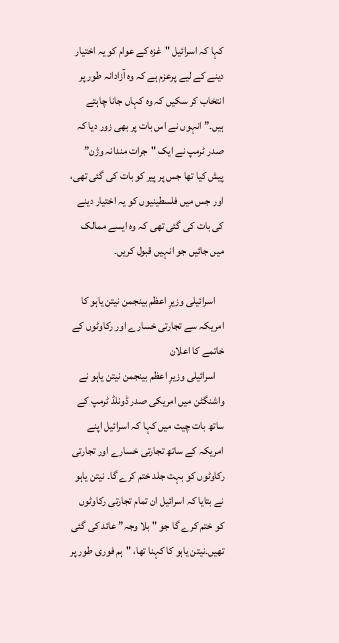کہا کہ اسرائیل "غزہ کے عوام کو یہ اختیار دینے کے لیے پرعزم ہے کہ وہ آزادانہ طور پر انتخاب کر سکیں کہ وہ کہاں جانا چاہتے ہیں۔” انہوں نے اس بات پر بھی زور دیا کہ صدر ٹرمپ نے ایک "جرات مندانہ وژن” پیش کیا تھا جس پر پیر کو بات کی گئی تھی، اور جس میں فلسطینیوں کو یہ اختیار دینے کی بات کی گئی تھی کہ وہ ایسے ممالک میں جائیں جو انہیں قبول کریں۔

    اسرائیلی وزیرِ اعظم بینجمن نیتن یاہو کا امریکہ سے تجارتی خسارے اور رکاوٹوں کے خاتمے کا اعلان
    اسرائیلی وزیرِ اعظم بینجمن نیتن یاہو نے واشنگٹن میں امریکی صدر ڈونلڈ ٹرمپ کے ساتھ بات چیت میں کہا کہ اسرائیل اپنے امریکہ کے ساتھ تجارتی خسارے اور تجارتی رکاوٹوں کو بہت جلد ختم کرے گا۔ نیتن یاہو نے بتایا کہ اسرائیل ان تمام تجارتی رکاوٹوں کو ختم کرے گا جو "بلا وجہ” عائد کی گئی تھیں۔نیتن یاہو کا کہنا تھا، "ہم فوری طور پر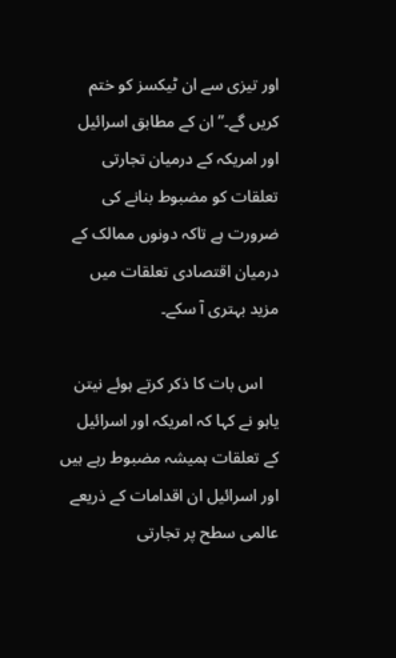اور تیزی سے ان ٹیکسز کو ختم کریں گے۔” ان کے مطابق اسرائیل اور امریکہ کے درمیان تجارتی تعلقات کو مضبوط بنانے کی ضرورت ہے تاکہ دونوں ممالک کے درمیان اقتصادی تعلقات میں مزید بہتری آ سکے۔

    اس بات کا ذکر کرتے ہوئے نیتن یاہو نے کہا کہ امریکہ اور اسرائیل کے تعلقات ہمیشہ مضبوط رہے ہیں اور اسرائیل ان اقدامات کے ذریعے عالمی سطح پر تجارتی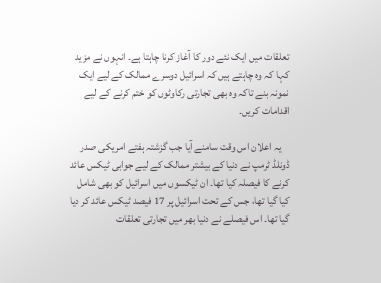تعلقات میں ایک نئے دور کا آغاز کرنا چاہتا ہے۔ انہوں نے مزید کہا کہ وہ چاہتے ہیں کہ اسرائیل دوسرے ممالک کے لیے ایک نمونہ بنے تاکہ وہ بھی تجارتی رکاوٹوں کو ختم کرنے کے لیے اقدامات کریں۔

    یہ اعلان اس وقت سامنے آیا جب گزشتہ ہفتے امریکی صدر ڈونلڈ ٹرمپ نے دنیا کے بیشتر ممالک کے لیے جوابی ٹیکس عائد کرنے کا فیصلہ کیا تھا۔ ان ٹیکسوں میں اسرائیل کو بھی شامل کیا گیا تھا، جس کے تحت اسرائیل پر 17 فیصد ٹیکس عائد کر دیا گیا تھا۔ اس فیصلے نے دنیا بھر میں تجارتی تعلقات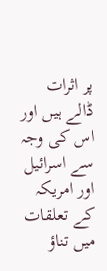پر اثرات ڈالے ہیں اور اس کی وجہ سے اسرائیل اور امریکہ کے تعلقات میں تناؤ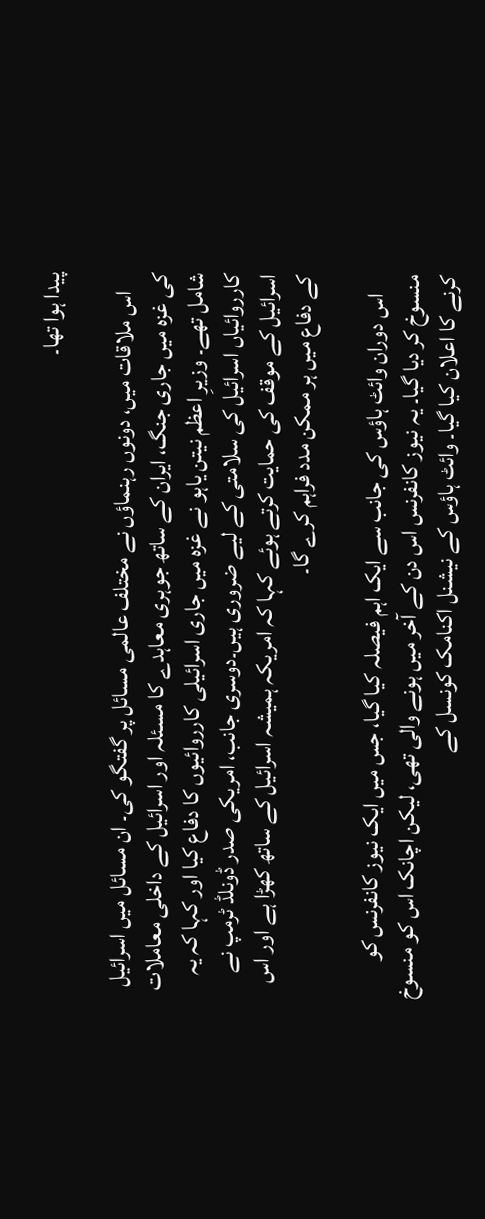پیدا ہوا تھا۔

    اس ملاقات میں، دونوں رہنماؤں نے مختلف عالمی مسائل پر گفتگو کی۔ ان مسائل میں اسرائیل کی غزہ میں جاری جنگ، ایران کے ساتھ جوہری معاہدے کا مسئلہ اور اسرائیل کے داخلی معاملات شامل تھے۔ وزیرِ اعظم نیتن یاہو نے غزہ میں جاری اسرائیلی کارروائیوں کا دفاع کیا اور کہا کہ یہ کارروائیاں اسرائیل کی سلامتی کے لیے ضروری ہیں۔دوسری جانب، امریکی صدر ڈونلڈ ٹرمپ نے اسرائیل کے موقف کی حمایت کرتے ہوئے کہا کہ امریکہ ہمیشہ اسرائیل کے ساتھ کھڑا ہے اور اس کے دفاع میں ہر ممکن مدد فراہم کرے گا۔

    اس دوران وائٹ ہاؤس کی جانب سے ایک اہم فیصلہ کیا گیا، جس میں ایک نیوز کانفرنس کو منسوخ کر دیا گیا۔ یہ نیوز کانفرنس اس دن کے آخر میں ہونے والی تھی، لیکن اچانک اس کو منسوخ کرنے کا اعلان کیا گیا۔ وائٹ ہاؤس کے نیشنل اکنامک کونسل کے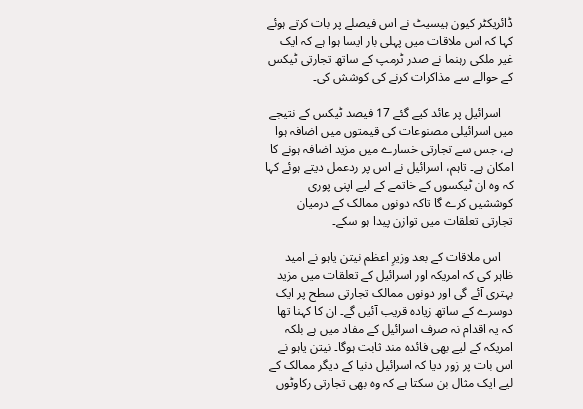ڈائریکٹر کیون ہیسیٹ نے اس فیصلے پر بات کرتے ہوئے کہا کہ اس ملاقات میں پہلی بار ایسا ہوا ہے کہ ایک غیر ملکی رہنما نے صدر ٹرمپ کے ساتھ تجارتی ٹیکس کے حوالے سے مذاکرات کرنے کی کوشش کی۔

    اسرائیل پر عائد کیے گئے 17 فیصد ٹیکس کے نتیجے میں اسرائیلی مصنوعات کی قیمتوں میں اضافہ ہوا ہے، جس سے تجارتی خسارے میں مزید اضافہ ہونے کا امکان ہے۔ تاہم، اسرائیل نے اس پر ردعمل دیتے ہوئے کہا کہ وہ ان ٹیکسوں کے خاتمے کے لیے اپنی پوری کوششیں کرے گا تاکہ دونوں ممالک کے درمیان تجارتی تعلقات میں توازن پیدا ہو سکے۔

    اس ملاقات کے بعد وزیرِ اعظم نیتن یاہو نے امید ظاہر کی کہ امریکہ اور اسرائیل کے تعلقات میں مزید بہتری آئے گی اور دونوں ممالک تجارتی سطح پر ایک دوسرے کے ساتھ زیادہ قریب آئیں گے۔ ان کا کہنا تھا کہ یہ اقدام نہ صرف اسرائیل کے مفاد میں ہے بلکہ امریکہ کے لیے بھی فائدہ مند ثابت ہوگا۔ نیتن یاہو نے اس بات پر زور دیا کہ اسرائیل دنیا کے دیگر ممالک کے لیے ایک مثال بن سکتا ہے کہ وہ بھی تجارتی رکاوٹوں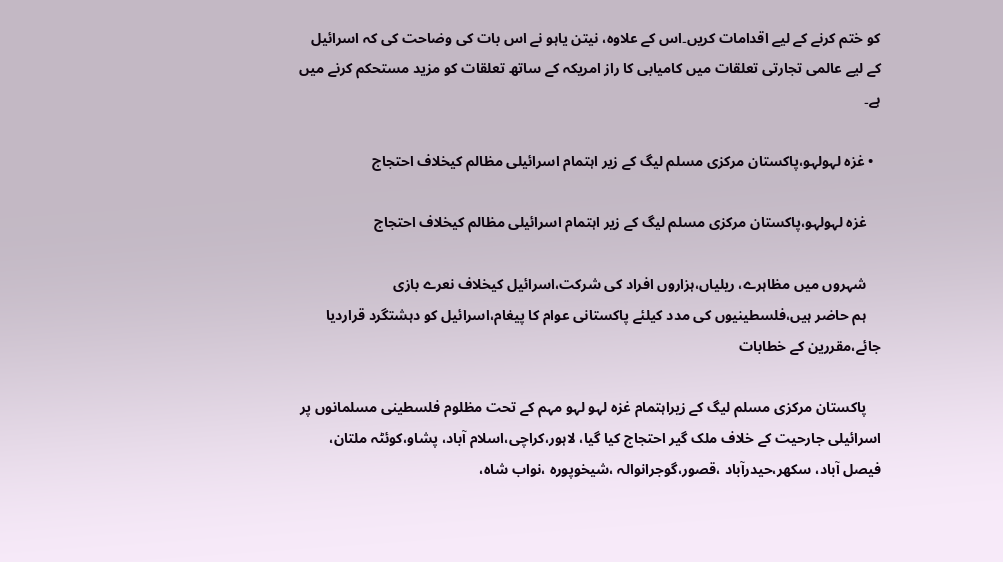کو ختم کرنے کے لیے اقدامات کریں۔اس کے علاوہ، نیتن یاہو نے اس بات کی وضاحت کی کہ اسرائیل کے لیے عالمی تجارتی تعلقات میں کامیابی کا راز امریکہ کے ساتھ تعلقات کو مزید مستحکم کرنے میں ہے۔

  • غزہ لہولہو،پاکستان مرکزی مسلم لیگ کے زیر اہتمام اسرائیلی مظالم کیخلاف احتجاج

    غزہ لہولہو،پاکستان مرکزی مسلم لیگ کے زیر اہتمام اسرائیلی مظالم کیخلاف احتجاج

    شہروں میں مظاہرے، ریلیاں،ہزاروں افراد کی شرکت،اسرائیل کیخلاف نعرے بازی
    ہم حاضر ہیں،فلسطینیوں کی مدد کیلئے پاکستانی عوام کا پیغام،اسرائیل کو دہشتگرد قراردیا جائے،مقررین کے خطابات

    پاکستان مرکزی مسلم لیگ کے زیراہتمام غزہ لہو لہو مہم کے تحت مظلوم فلسطینی مسلمانوں پر اسرائیلی جارحیت کے خلاف ملک گیر احتجاج کیا گیا، لاہور،کراچی،اسلام آباد، پشاو،کوئٹہ ملتان، فیصل آباد، سکھر،حیدرآباد ،قصور،گوجرانوالہ ،شیخوپورہ ،نواب شاہ،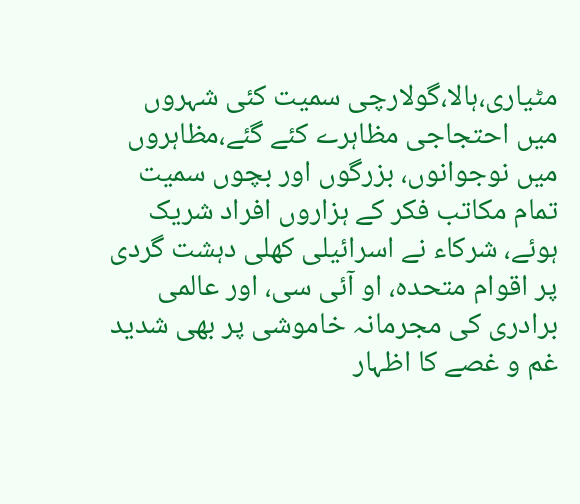مٹیاری،ہالا،گولارچی سمیت کئی شہروں میں احتجاجی مظاہرے کئے گئے،مظاہروں میں نوجوانوں، بزرگوں اور بچوں سمیت تمام مکاتب فکر کے ہزاروں افراد شریک ہوئے، شرکاء نے اسرائیلی کھلی دہشت گردی پر اقوام متحدہ، او آئی سی، اور عالمی برادری کی مجرمانہ خاموشی پر بھی شدید غم و غصے کا اظہار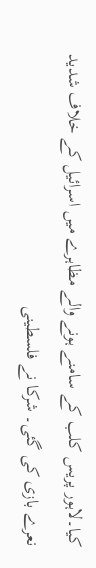کیا۔لاہور پریس کلب کے سامنے ہونے والے مظاہرے میں اسرائیل کے خلاف شدید نعرے بازی کی گئی۔ شرکا نے فلسطینی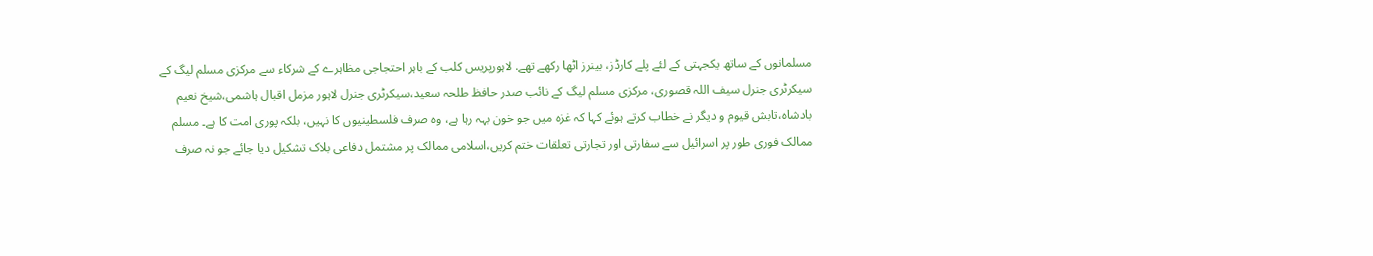مسلمانوں کے ساتھ یکجہتی کے لئے پلے کارڈز، بینرز اٹھا رکھے تھے. لاہورپریس کلب کے باہر احتجاجی مظاہرے کے شرکاء سے مرکزی مسلم لیگ کے سیکرٹری جنرل سیف اللہ قصوری، مرکزی مسلم لیگ کے نائب صدر حافظ طلحہ سعید،سیکرٹری جنرل لاہور مزمل اقبال ہاشمی،شیخ نعیم بادشاہ،تابش قیوم و دیگر نے خطاب کرتے ہوئے کہا کہ غزہ میں جو خون بہہ رہا ہے، وہ صرف فلسطینیوں کا نہیں، بلکہ پوری امت کا ہے۔ مسلم ممالک فوری طور پر اسرائیل سے سفارتی اور تجارتی تعلقات ختم کریں،اسلامی ممالک پر مشتمل دفاعی بلاک تشکیل دیا جائے جو نہ صرف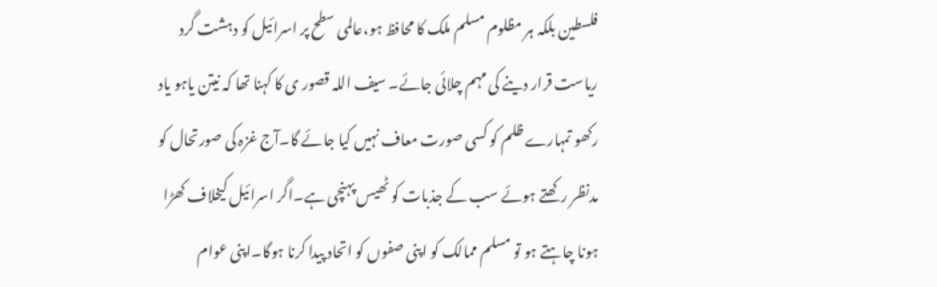فلسطین بلکہ ہر مظلوم مسلم ملک کا محافظ ہو،عالمی سطح پر اسرائیل کو دہشت گرد ریاست قرار دینے کی مہم چلائی جائے۔ سیف اللہ قصور ی کا کہنا تھا کہ نیتن یاہو یاد رکھو تمہارے ظلم کو کسی صورت معاف نہیں کیا جائے گا۔آج غزہ کی صورتحال کو مدنظر رکھتے ہوئے سب کے جذبات کو ٹھیس پہنچی ہے۔اگر اسرائیل کیخلاف کھڑا ہونا چاہتے ہو تو مسلم ممالک کو اپنی صفوں کو اتحاد پیدا کرنا ہوگا۔اپنی عوام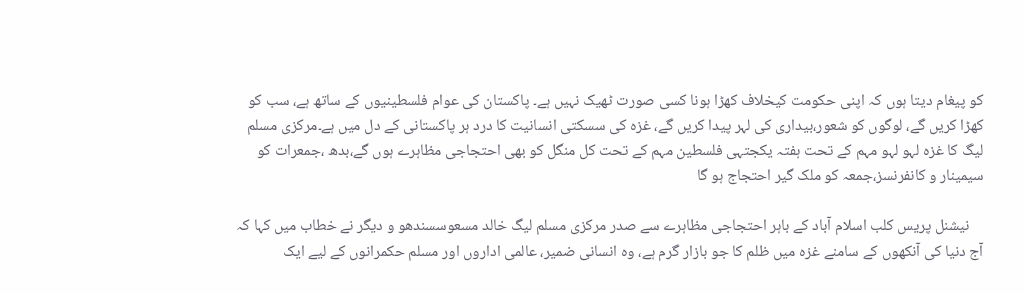کو پیغام دیتا ہوں کہ اپنی حکومت کیخلاف کھڑا ہونا کسی صورت ٹھیک نہیں ہے۔ پاکستان کی عوام فلسطینیوں کے ساتھ ہے، سب کو کھڑا کریں گے، لوگوں کو شعور،بیداری کی لہر پیدا کریں گے، غزہ کی سسکتی انسانیت کا درد ہر پاکستانی کے دل میں ہے۔مرکزی مسلم لیگ کا غزہ لہو لہو مہم کے تحت ہفتہ یکجتہی فلسطین مہم کے تحت کل منگل کو بھی احتجاجی مظاہرے ہوں گے،بدھ ،جمعرات کو سیمینار و کانفرنسز،جمعہ کو ملک گیر احتجاج ہو گا

    نیشنل پریس کلب اسلام آباد کے باہر احتجاجی مظاہرے سے صدر مرکزی مسلم لیگ خالد مسعوسسندھو و دیگر نے خطاب میں کہا کہ آج دنیا کی آنکھوں کے سامنے غزہ میں ظلم کا جو بازار گرم ہے، وہ انسانی ضمیر، عالمی اداروں اور مسلم حکمرانوں کے لیے ایک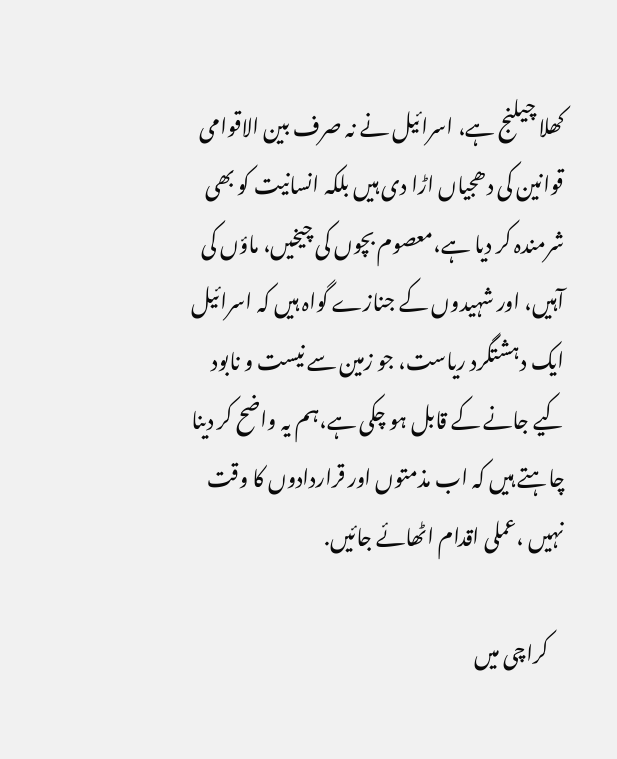کھلا چیلنج ہے، اسرائیل نے نہ صرف بین الاقوامی قوانین کی دھجیاں اڑا دی ہیں بلکہ انسانیت کو بھی شرمندہ کر دیا ہے،معصوم بچوں کی چیخیں، ماؤں کی آہیں، اور شہیدوں کے جنازے گواہ ہیں کہ اسرائیل ایک دہشتگرد ریاست، جو زمین سے نیست و نابود کیے جانے کے قابل ہو چکی ہے،ہم یہ واضح کر دینا چاہتے ہیں کہ اب مذمتوں اور قراردادوں کا وقت نہیں ،عملی اقدام اٹھائے جائیں.

    کراچی میں‌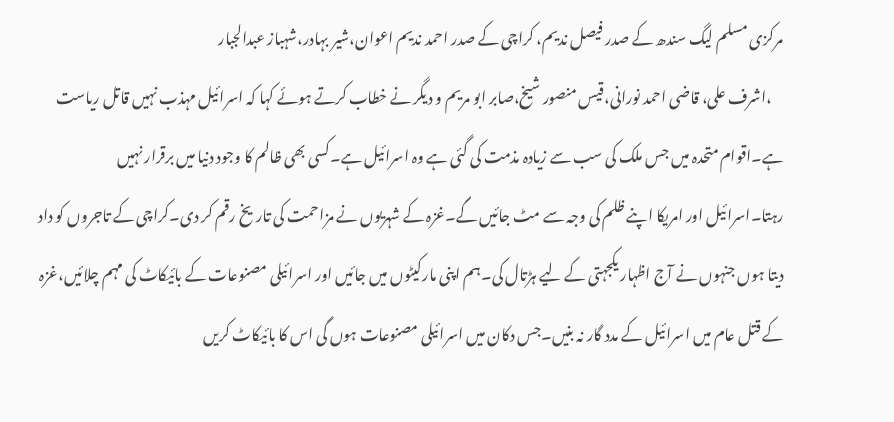مرکزی مسلم لیگ سندھ کے صدر فیصل ندیم، کراچی کے صدر احمد ندیم اعوان،شیر بہادر،شہباز عبدالجبار
    ،اشرف علی، قاضی احمد نورانی،قیس منصور شیخ،صابر ابو مریم و دیگر نے خطاب کرتے ہوئے کہا کہ اسرائیل مہذب نہیں قاتل ریاست ہے۔اقوام متحدہ میں جس ملک کی سب سے زیادہ مذمت کی گئی ہے وہ اسرائیل ہے۔کسی بھی ظالم کا وجود دنیا میں برقرار نہیں رہتا۔اسرائیل اور امریکا اپنے ظلم کی وجہ سے مٹ جائیں گے۔غزہ کے شہریوں نے مزاحمت کی تاریخ رقم کر دی۔کراچی کے تاجروں کو داد دیتا ہوں جنہوں نے آج اظہار یکجہتی کے لیے ہڑتال کی۔ہم اپنی مارکیٹوں میں جائیں اور اسرائیلی مصنوعات کے بائیکاٹ کی مہم چلائیں،غزہ کے قتل عام میں اسرائیل کے مدد گار نہ بنیں۔جس دکان میں اسرائیلی مصنوعات ہوں گی اس کا بائیکاٹ کریں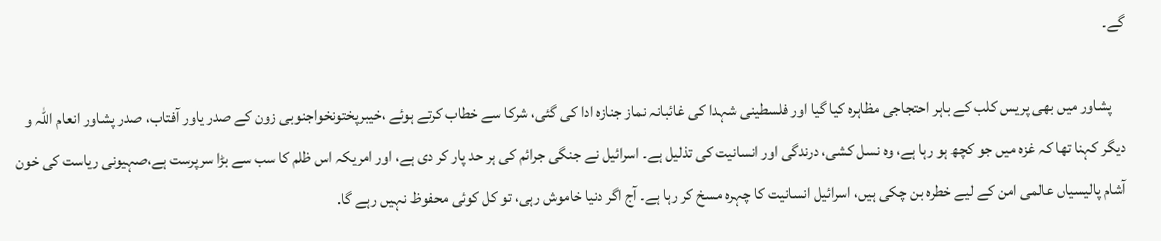گے۔

    پشاور میں بھی پریس کلب کے باہر احتجاجی مظاہرہ کیا گیا اور فلسطینی شہدا کی غائبانہ نماز جنازہ ادا کی گئی، شرکا سے خطاب کرتے ہوئے ،خیبرپختونخواجنوبی زون کے صدر یاور آفتاب، صدر پشاور انعام اللہ و دیگر کہنا تھا کہ غزہ میں جو کچھ ہو رہا ہے، وہ نسل کشی، درندگی اور انسانیت کی تذلیل ہے۔ اسرائیل نے جنگی جرائم کی ہر حد پار کر دی ہے، اور امریکہ اس ظلم کا سب سے بڑا سرپرست ہے،صہیونی ریاست کی خون آشام پالیسیاں عالمی امن کے لیے خطرہ بن چکی ہیں، اسرائیل انسانیت کا چہرہ مسخ کر رہا ہے۔ آج اگر دنیا خاموش رہی، تو کل کوئی محفوظ نہیں رہے گا.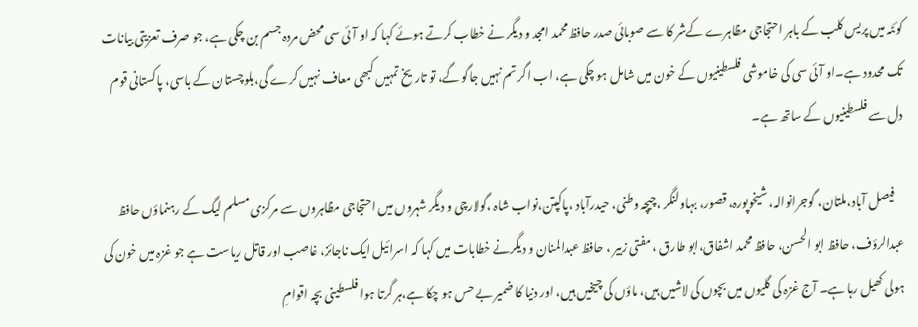کوئٹہ میں پریس کلب کے باہر احتجاجی مظاہرے کےشر کا سے صوبائی صدر حافظ محمد امجد و دیگر نے خطاب کرتے ہوئے کہا کہ او آئی سی محض مردہ جسم بن چکی ہے، جو صرف تعزیتی بیانات تک محدود ہے۔او آئی سی کی خاموشی فلسطینیوں کے خون میں شامل ہو چکی ہے، اب اگر تم نہیں جاگو گے، تو تاریخ تمہیں کبھی معاف نہیں کرے گی،بلوچستان کے باسی، پاکستانی قوم دل سے فلسطینیوں کے ساتھ ہے۔

    فیصل آباد،ملتان، گوجرانوالہ، شیخوپورہ، قصور، بہاولنگر ،چیچہ وطنی، حیدرآباد ،پاکپتن،نواب شاہ ،گولارچی و دیگر شہروں میں احتجاجی مظاہروں سے مرکزی مسلم لیگ کے رہنماؤں حافظ عبدالرؤف، حافظ ابو الحسن، حافظ محمد اشفاق،ابو طارق ، مفتی زبیر ، حافظ عبدالمنان و دیگرنے خطابات میں کہا کہ اسرائیل ایک ناجائز، غاصب اور قاتل ریاست ہے جو غزہ میں خون کی ہولی کھیل رہا ہے۔ آج غزہ کی گلیوں میں بچوں کی لاشیں ہیں، ماؤں کی چیخیں ہیں، اور دنیا کا ضمیر بے حس ہو چکا ہے،ہر گرتا ہوا فلسطینی بچہ اقوامِ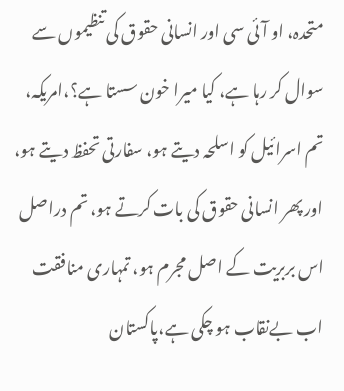متحدہ، او آئی سی اور انسانی حقوق کی تنظیموں سے سوال کر رہا ہے، کیا میرا خون سستا ہے؟،امریکہ، تم اسرائیل کو اسلحہ دیتے ہو، سفارتی تحفظ دیتے ہو، اور پھر انسانی حقوق کی بات کرتے ہو، تم دراصل اس بربریت کے اصل مجرم ہو، تمہاری منافقت اب بےنقاب ہو چکی ہے،پاکستان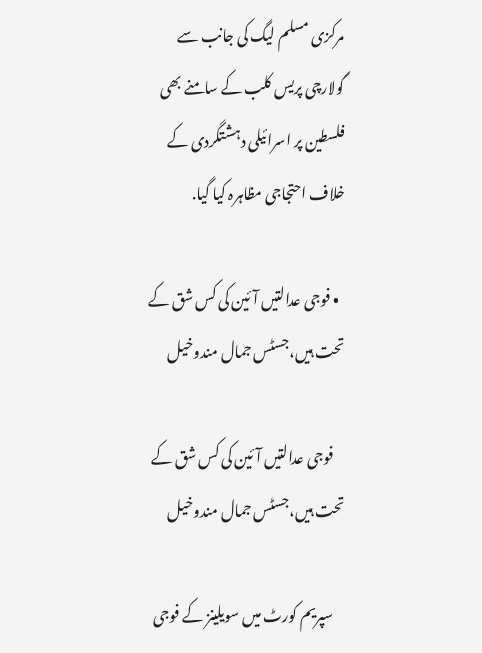مرکزی مسلم لیگ کی جانب سے گولارچی پریس کلب کے سامنے بھی فلسطین پر اسرائیلی دہشتگردی کے خلاف احتجاجی مظاہرہ کیا گیا.

  • فوجی عدالتیں آئین کی کس شق کے تحت ہیں،جسٹس جمال مندوخیل

    فوجی عدالتیں آئین کی کس شق کے تحت ہیں،جسٹس جمال مندوخیل

    سپریم کورٹ میں سویلینز کے فوجی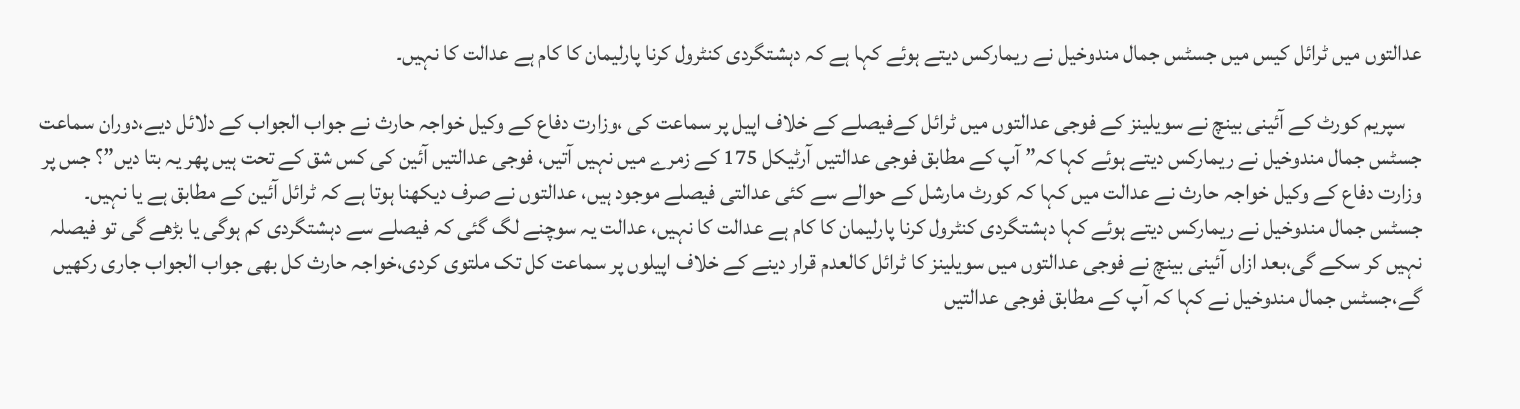عدالتوں میں ٹرائل کیس میں جسٹس جمال مندوخیل نے ریمارکس دیتے ہوئے کہا ہے کہ دہشتگردی کنٹرول کرنا پارلیمان کا کام ہے عدالت کا نہیں۔

    سپریم کورٹ کے آئینی بینچ نے سویلینز کے فوجی عدالتوں میں ٹرائل کےفیصلے کے خلاف اپیل پر سماعت کی ،وزارت دفاع کے وکیل خواجہ حارث نے جواب الجواب کے دلائل دیے،دوران سماعت جسٹس جمال مندوخیل نے ریمارکس دیتے ہوئے کہا کہ” آپ کے مطابق فوجی عدالتیں آرٹیکل 175 کے زمرے میں نہیں آتیں، فوجی عدالتیں آئین کی کس شق کے تحت ہیں پھر یہ بتا دیں”؟ جس پر وزارت دفاع کے وکیل خواجہ حارث نے عدالت میں کہا کہ کورٹ مارشل کے حوالے سے کئی عدالتی فیصلے موجود ہیں، عدالتوں نے صرف دیکھنا ہوتا ہے کہ ٹرائل آئین کے مطابق ہے یا نہیں۔ جسٹس جمال مندوخیل نے ریمارکس دیتے ہوئے کہا دہشتگردی کنٹرول کرنا پارلیمان کا کام ہے عدالت کا نہیں، عدالت یہ سوچنے لگ گئی کہ فیصلے سے دہشتگردی کم ہوگی یا بڑھے گی تو فیصلہ نہیں کر سکے گی،بعد ازاں آئینی بینچ نے فوجی عدالتوں میں سویلینز کا ٹرائل کالعدم قرار دینے کے خلاف اپیلوں پر سماعت کل تک ملتوی کردی،خواجہ حارث کل بھی جواب الجواب جاری رکھیں گے،جسٹس جمال مندوخیل نے کہا کہ آپ کے مطابق فوجی عدالتیں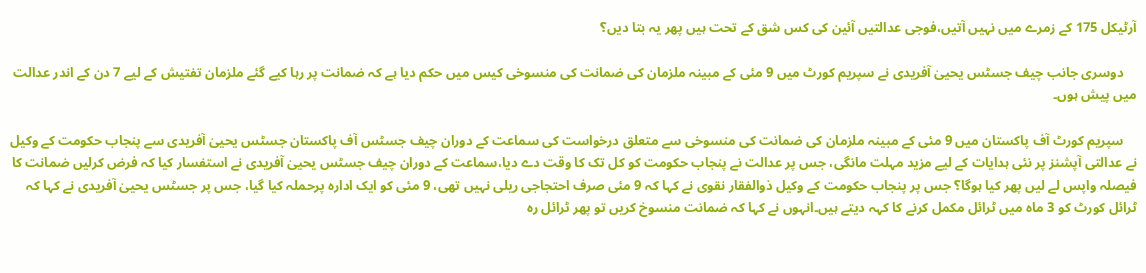آرٹیکل 175 کے زمرے میں نہیں آتیں،فوجی عدالتیں آئین کی کس شق کے تحت ہیں پھر یہ بتا دیں؟

    دوسری جانب چیف جسٹس یحییٰ آفریدی نے سپریم کورٹ میں 9 مئی کے مبینہ ملزمان کی ضمانت کی منسوخی کیس میں حکم دیا ہے کہ ضمانت پر رہا کیے گئے ملزمان تفتیش کے لیے 7 دن کے اندر عدالت میں پیش ہوں۔

    سپریم کورٹ آف پاکستان میں 9 مئی کے مبینہ ملزمان کی ضمانت کی منسوخی سے متعلق درخواست کی سماعت کے دوران چیف جسٹس آف پاکستان جسٹس یحییٰ آفریدی سے پنجاب حکومت کے وکیل نے عدالتی آپشنز پر نئی ہدایات کے لیے مزید مہلت مانگی، جس پر عدالت نے پنجاب حکومت کو کل تک کا وقت دے دیا،سماعت کے دوران چیف جسٹس یحییٰ آفریدی نے استفسار کیا کہ فرض کرلیں ضمانت کا فیصلہ واپس لے لیں پھر کیا ہوگا؟ جس پر پنجاب حکومت کے وکیل ذوالفقار نقوی نے کہا کہ 9 مئی صرف احتجاجی ریلی نہیں تھی، 9 مئی کو ایک ادارہ پرحملہ کیا گیا، جس پر جسٹس یحییٰ آفریدی نے کہا کہ ٹرائل کورٹ کو 3 ماہ میں ٹرائل مکمل کرنے کا کہہ دیتے ہیں۔انہوں نے کہا کہ ضمانت منسوخ کریں تو پھر ٹرائل رہ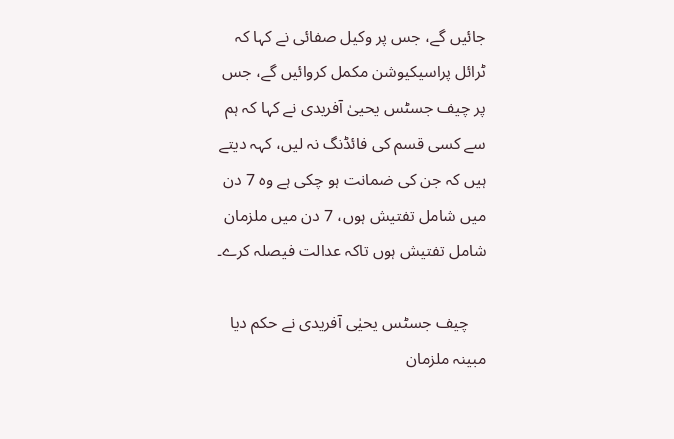جائیں گے، جس پر وکیل صفائی نے کہا کہ ٹرائل پراسیکیوشن مکمل کروائیں گے، جس پر چیف جسٹس یحییٰ آفریدی نے کہا کہ ہم سے کسی قسم کی فائڈنگ نہ لیں، کہہ دیتے ہیں کہ جن کی ضمانت ہو چکی ہے وہ 7 دن میں شامل تفتیش ہوں، 7 دن میں ملزمان شامل تفتیش ہوں تاکہ عدالت فیصلہ کرے۔

    چیف جسٹس یحیٰی آفریدی نے حکم دیا مبینہ ملزمان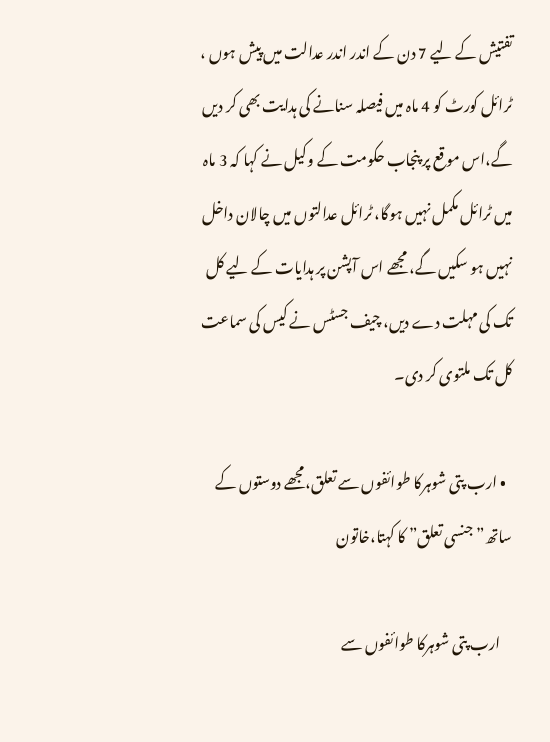تفتیش کے لیے 7 دن کے اندر اندر عدالت میں پیش ہوں ، ٹرائل کورٹ کو 4 ماہ میں فیصلہ سنانے کی ہدایت بھی کر دیں گے،اس موقع پر پنجاب حکومت کے وکیل نے کہا کہ 3 ماہ میں ٹرائل مکمل نہیں ہوگا، ٹرائل عدالتوں میں چالان داخل نہیں ہو سکیں گے، مجھے اس آپشن پر ہدایات کے لیے کل تک کی مہلت دے دیں، چیف جسٹس نے کیس کی سماعت کل تک ملتوی کر دی۔

  • ارب پتی شوہرکا طوائفوں سے تعلق،مجھے دوستوں کے ساتھ”جنسی تعلق” کا کہتا،خاتون

    ارب پتی شوہرکا طوائفوں سے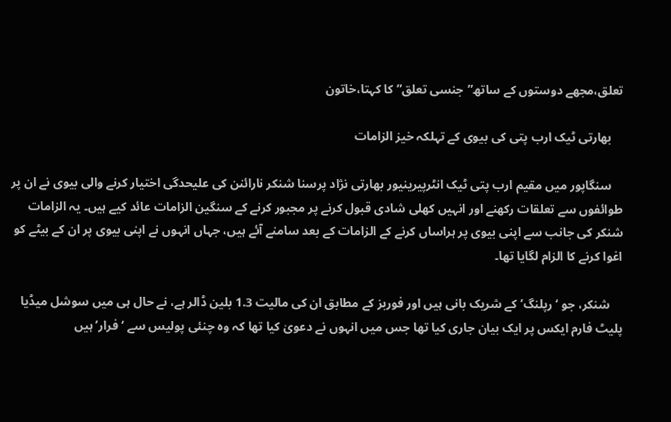تعلق،مجھے دوستوں کے ساتھ”جنسی تعلق” کا کہتا،خاتون

    بھارتی ٹیک ارب پتی کی بیوی کے تہلکہ خیز الزامات

    سنگاپور میں مقیم ارب پتی ٹیک انٹرپیرینیور بھارتی نژاد پرسنا شنکر نارائنن کی علیحدگی اختیار کرنے والی بیوی نے ان پر طوائفوں سے تعلقات رکھنے اور انہیں کھلی شادی قبول کرنے پر مجبور کرنے کے سنگین الزامات عائد کیے ہیں۔ یہ الزامات شنکر کی جانب سے اپنی بیوی پر ہراساں کرنے کے الزامات کے بعد سامنے آئے ہیں، جہاں انہوں نے اپنی بیوی پر ان کے بیٹے کو اغوا کرنے کا الزام لگایا تھا۔

    شنکر، جو ‘رپلنگ’ کے شریک بانی ہیں اور فوربز کے مطابق ان کی مالیت 1.3 بلین ڈالر ہے، نے حال ہی میں سوشل میڈیا پلیٹ فارم ایکس پر ایک بیان جاری کیا تھا جس میں انہوں نے دعویٰ کیا تھا کہ وہ چنئی پولیس سے ‘فرار’ ہیں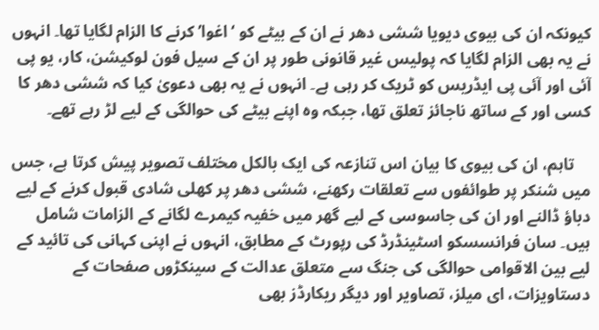کیونکہ ان کی بیوی دیویا ششی دھر نے ان کے بیٹے کو ‘اغوا’ کرنے کا الزام لگایا تھا۔ انہوں نے یہ بھی الزام لگایا کہ پولیس غیر قانونی طور پر ان کے سیل فون لوکیشن، کار، یو پی آئی اور آئی پی ایڈریس کو ٹریک کر رہی ہے۔ انہوں نے یہ بھی دعویٰ کیا کہ ششی دھر کا کسی اور کے ساتھ ناجائز تعلق تھا، جبکہ وہ اپنے بیٹے کی حوالگی کے لیے لڑ رہے تھے۔

    تاہم، ان کی بیوی کا بیان اس تنازعہ کی ایک بالکل مختلف تصویر پیش کرتا ہے، جس میں شنکر پر طوائفوں سے تعلقات رکھنے، ششی دھر پر کھلی شادی قبول کرنے کے لیے دباؤ ڈالنے اور ان کی جاسوسی کے لیے گھر میں خفیہ کیمرے لگانے کے الزامات شامل ہیں۔ سان فرانسسکو اسٹینڈرڈ کی رپورٹ کے مطابق، انہوں نے اپنی کہانی کی تائید کے لیے بین الاقوامی حوالگی کی جنگ سے متعلق عدالت کے سینکڑوں صفحات کے دستاویزات، ای میلز، تصاویر اور دیگر ریکارڈز بھی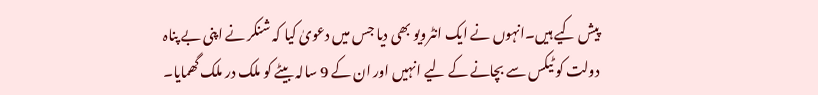پیش کیے ہیں۔انہوں نے ایک انٹرویو بھی دیا جس میں دعویٰ کیا کہ شنکر نے اپنی بے پناہ دولت کو ٹیکس سے بچانے کے لیے انہیں اور ان کے 9 سالہ بیٹے کو ملک در ملک گھمایا۔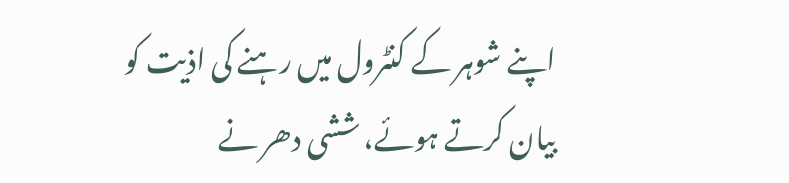اپنے شوہر کے کنٹرول میں رہنے کی اذیت کو بیان کرتے ہوئے، ششی دھر نے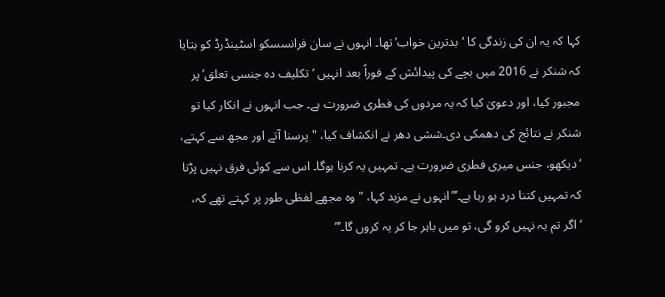کہا کہ یہ ان کی زندگی کا ‘بدترین خواب’ تھا۔ انہوں نے سان فرانسسکو اسٹینڈرڈ کو بتایا کہ شنکر نے 2016 میں بچے کی پیدائش کے فوراً بعد انہیں ‘تکلیف دہ جنسی تعلق’ پر مجبور کیا، اور دعویٰ کیا کہ یہ مردوں کی فطری ضرورت ہے۔ جب انہوں نے انکار کیا تو شنکر نے نتائج کی دھمکی دی۔ششی دھر نے انکشاف کیا، "پرسنا آتے اور مجھ سے کہتے، ‘دیکھو، جنس میری فطری ضرورت ہے۔ تمہیں یہ کرنا ہوگا۔ اس سے کوئی فرق نہیں پڑتا کہ تمہیں کتنا درد ہو رہا ہے۔’”انہوں نے مزید کہا، "وہ مجھے لفظی طور پر کہتے تھے کہ، ‘اگر تم یہ نہیں کرو گی، تو میں باہر جا کر یہ کروں گا۔’”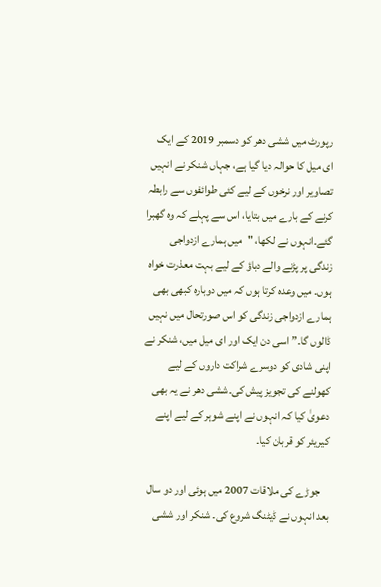رپورٹ میں ششی دھر کو دسمبر 2019 کے ایک ای میل کا حوالہ دیا گیا ہے، جہاں شنکر نے انہیں تصاویر اور نرخوں کے لیے کئی طوائفوں سے رابطہ کرنے کے بارے میں بتایا، اس سے پہلے کہ وہ گھبرا گئے۔انہوں نے لکھا، "میں ہمارے ازدواجی زندگی پر پڑنے والے دباؤ کے لیے بہت معذرت خواہ ہوں۔ میں وعدہ کرتا ہوں کہ میں دوبارہ کبھی بھی ہمارے ازدواجی زندگی کو اس صورتحال میں نہیں ڈالوں گا۔” اسی دن ایک اور ای میل میں، شنکر نے اپنی شادی کو دوسرے شراکت داروں کے لیے کھولنے کی تجویز پیش کی۔ششی دھر نے یہ بھی دعویٰ کیا کہ انہوں نے اپنے شوہر کے لیے اپنے کیریئر کو قربان کیا۔

    جوڑے کی ملاقات 2007 میں ہوئی اور دو سال بعد انہوں نے ڈیٹنگ شروع کی۔ شنکر اور ششی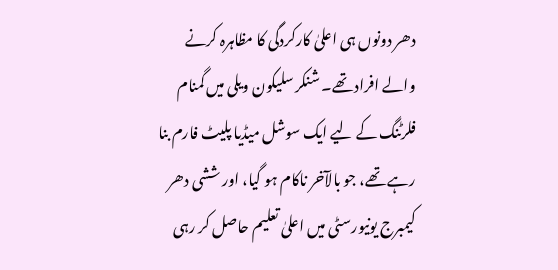دھر دونوں ہی اعلیٰ کارکردگی کا مظاہرہ کرنے والے افراد تھے۔ شنکر سلیکون ویلی میں گمنام فلرٹنگ کے لیے ایک سوشل میڈیا پلیٹ فارم بنا رہے تھے، جو بالآخر ناکام ہو گیا، اور ششی دھر کیمبرج یونیورسٹی میں اعلیٰ تعلیم حاصل کر رہی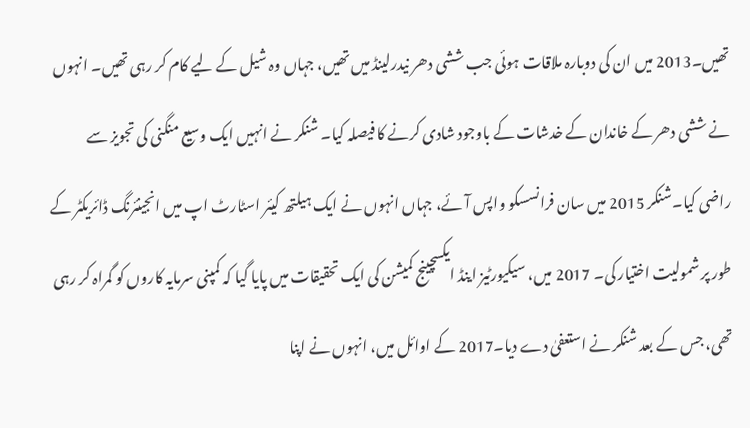تھیں۔2013 میں ان کی دوبارہ ملاقات ہوئی جب ششی دھر نیدرلینڈ میں تھیں، جہاں وہ شیل کے لیے کام کر رہی تھیں۔ انہوں نے ششی دھر کے خاندان کے خدشات کے باوجود شادی کرنے کا فیصلہ کیا۔ شنکر نے انہیں ایک وسیع منگنی کی تجویز سے راضی کیا۔شنکر 2015 میں سان فرانسسکو واپس آئے، جہاں انہوں نے ایک ہیلتھ کیئر اسٹارٹ اپ میں انجینئرنگ ڈائریکٹر کے طور پر شمولیت اختیار کی۔ 2017 میں، سیکیورٹیز اینڈ ایکسچینج کمیشن کی ایک تحقیقات میں پایا گیا کہ کمپنی سرمایہ کاروں کو گمراہ کر رہی تھی، جس کے بعد شنکر نے استعفیٰ دے دیا۔2017 کے اوائل میں، انہوں نے اپنا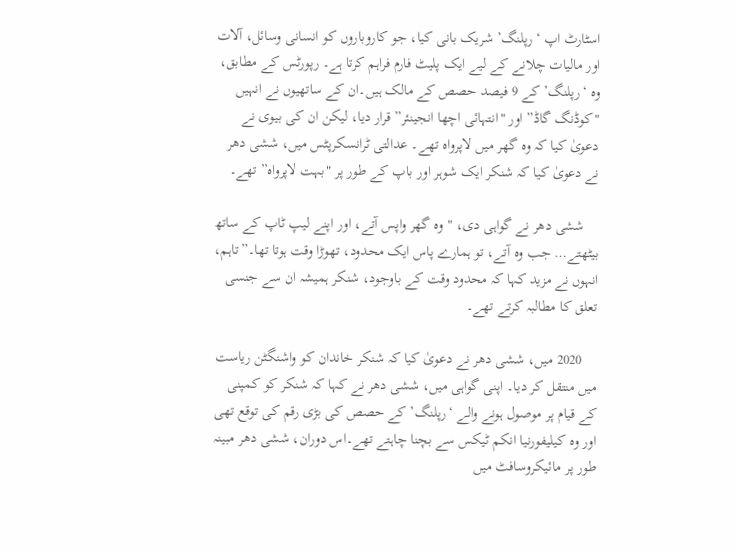اسٹارٹ اپ ‘رپلنگ’ شریک بانی کیا، جو کاروباروں کو انسانی وسائل، آلات اور مالیات چلانے کے لیے ایک پلیٹ فارم فراہم کرتا ہے۔ رپورٹس کے مطابق، وہ ‘رپلنگ’ کے 9 فیصد حصص کے مالک ہیں۔ان کے ساتھیوں نے انہیں "کوڈنگ گاڈ” اور "انتہائی اچھا انجینئر” قرار دیا، لیکن ان کی بیوی نے دعویٰ کیا کہ وہ گھر میں لاپرواہ تھے۔ عدالتی ٹرانسکرپٹس میں، ششی دھر نے دعویٰ کیا کہ شنکر ایک شوہر اور باپ کے طور پر "بہت لاپرواہ” تھے۔

    ششی دھر نے گواہی دی، "وہ گھر واپس آتے، اور اپنے لیپ ٹاپ کے ساتھ بیٹھتے… جب وہ آتے، تو ہمارے پاس ایک محدود، تھوڑا وقت ہوتا تھا۔”تاہم، انہوں نے مزید کہا کہ محدود وقت کے باوجود، شنکر ہمیشہ ان سے جنسی تعلق کا مطالبہ کرتے تھے۔

    2020 میں، ششی دھر نے دعویٰ کیا کہ شنکر خاندان کو واشنگٹن ریاست میں منتقل کر دیا۔ اپنی گواہی میں، ششی دھر نے کہا کہ شنکر کو کمپنی کے قیام پر موصول ہونے والے ‘رپلنگ’ کے حصص کی بڑی رقم کی توقع تھی اور وہ کیلیفورنیا انکم ٹیکس سے بچنا چاہتے تھے۔اس دوران، ششی دھر مبینہ طور پر مائیکروسافٹ میں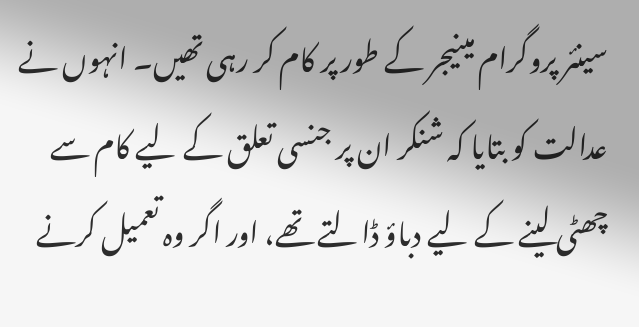سینئر پروگرام مینیجر کے طور پر کام کر رہی تھیں۔ انہوں نے عدالت کو بتایا کہ شنکر ان پر جنسی تعلق کے لیے کام سے چھٹی لینے کے لیے دباؤ ڈالتے تھے، اور اگر وہ تعمیل کرنے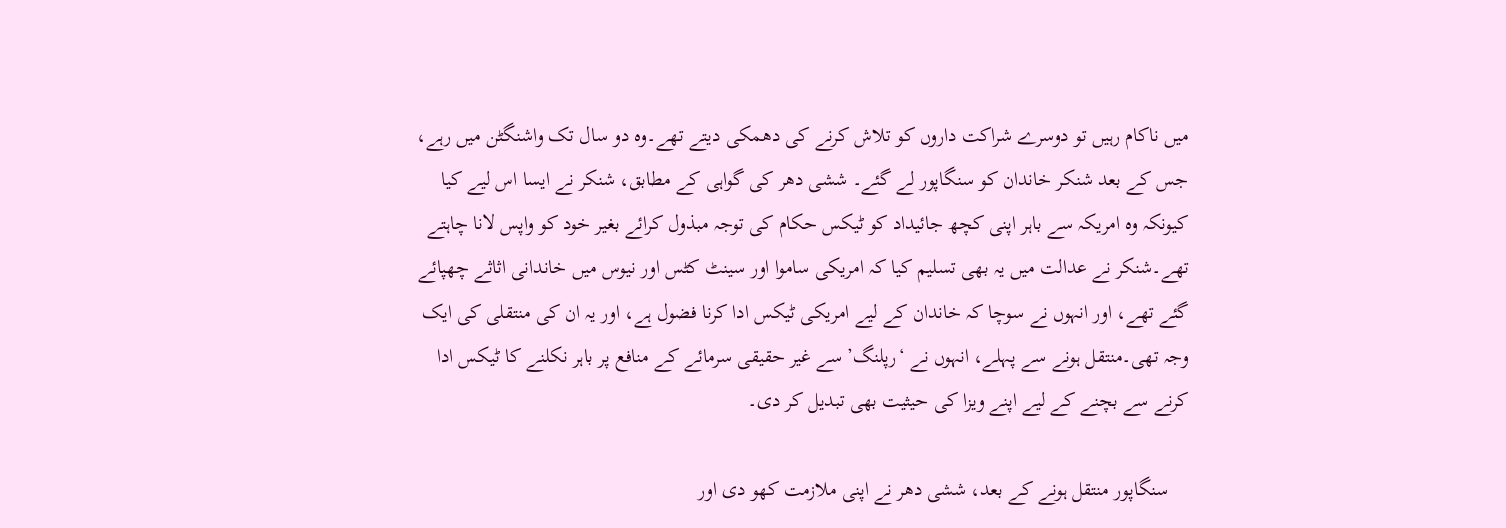میں ناکام رہیں تو دوسرے شراکت داروں کو تلاش کرنے کی دھمکی دیتے تھے۔وہ دو سال تک واشنگٹن میں رہے، جس کے بعد شنکر خاندان کو سنگاپور لے گئے۔ ششی دھر کی گواہی کے مطابق، شنکر نے ایسا اس لیے کیا کیونکہ وہ امریکہ سے باہر اپنی کچھ جائیداد کو ٹیکس حکام کی توجہ مبذول کرائے بغیر خود کو واپس لانا چاہتے تھے۔شنکر نے عدالت میں یہ بھی تسلیم کیا کہ امریکی ساموا اور سینٹ کٹس اور نیوس میں خاندانی اثاثے چھپائے گئے تھے، اور انہوں نے سوچا کہ خاندان کے لیے امریکی ٹیکس ادا کرنا فضول ہے، اور یہ ان کی منتقلی کی ایک وجہ تھی۔منتقل ہونے سے پہلے، انہوں نے ‘رپلنگ’ سے غیر حقیقی سرمائے کے منافع پر باہر نکلنے کا ٹیکس ادا کرنے سے بچنے کے لیے اپنے ویزا کی حیثیت بھی تبدیل کر دی۔

    سنگاپور منتقل ہونے کے بعد، ششی دھر نے اپنی ملازمت کھو دی اور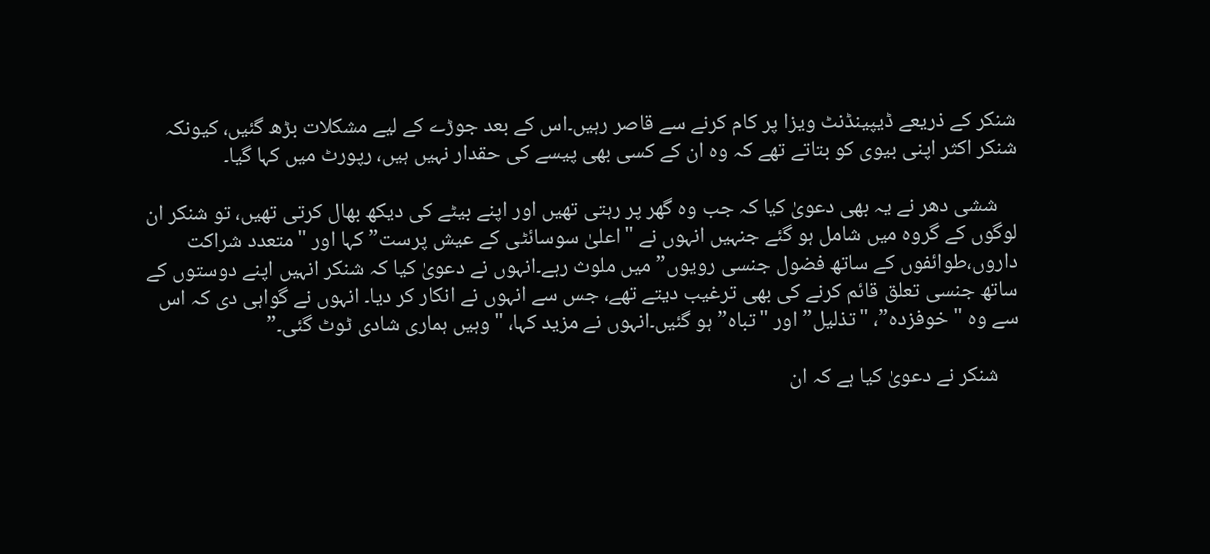شنکر کے ذریعے ڈیپینڈنٹ ویزا پر کام کرنے سے قاصر رہیں۔اس کے بعد جوڑے کے لیے مشکلات بڑھ گئیں، کیونکہ شنکر اکثر اپنی بیوی کو بتاتے تھے کہ وہ ان کے کسی بھی پیسے کی حقدار نہیں ہیں، رپورٹ میں کہا گیا۔

    ششی دھر نے یہ بھی دعویٰ کیا کہ جب وہ گھر پر رہتی تھیں اور اپنے بیٹے کی دیکھ بھال کرتی تھیں، تو شنکر ان لوگوں کے گروہ میں شامل ہو گئے جنہیں انہوں نے "اعلیٰ سوسائٹی کے عیش پرست” کہا اور "متعدد شراکت داروں،طوائفوں کے ساتھ فضول جنسی رویوں” میں ملوث رہے۔انہوں نے دعویٰ کیا کہ شنکر انہیں اپنے دوستوں کے ساتھ جنسی تعلق قائم کرنے کی بھی ترغیب دیتے تھے، جس سے انہوں نے انکار کر دیا۔ انہوں نے گواہی دی کہ اس سے وہ "خوفزدہ”، "تذلیل” اور "تباہ” ہو گئیں۔انہوں نے مزید کہا، "وہیں ہماری شادی ٹوٹ گئی۔”

    شنکر نے دعویٰ کیا ہے کہ ان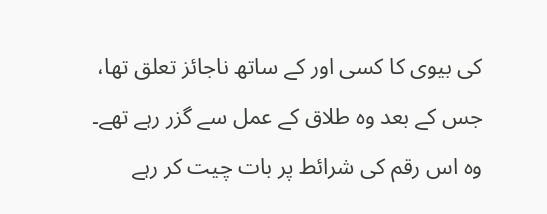کی بیوی کا کسی اور کے ساتھ ناجائز تعلق تھا، جس کے بعد وہ طلاق کے عمل سے گزر رہے تھے۔ وہ اس رقم کی شرائط پر بات چیت کر رہے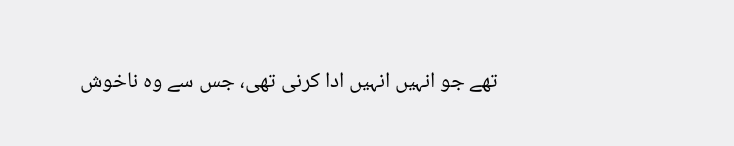تھے جو انہیں انہیں ادا کرنی تھی، جس سے وہ ناخوش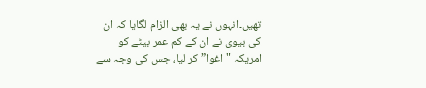تھیں۔انہوں نے یہ بھی الزام لگایا کہ ان کی بیوی نے ان کے کم عمر بیٹے کو امریکہ "اغوا” کر لیا، جس کی وجہ سے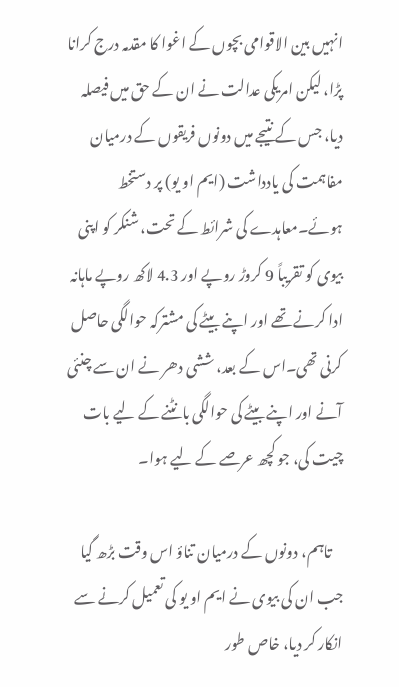انہیں بین الاقوامی بچوں کے اغوا کا مقدمہ درج کرانا پڑا، لیکن امریکی عدالت نے ان کے حق میں فیصلہ دیا، جس کے نتیجے میں دونوں فریقوں کے درمیان مفاہمت کی یادداشت (ایم او یو) پر دستخط ہوئے۔معاہدے کی شرائط کے تحت، شنکر کو اپنی بیوی کو تقریباً 9 کروڑ روپے اور 4.3 لاکھ روپے ماہانہ ادا کرنے تھے اور اپنے بیٹے کی مشترکہ حوالگی حاصل کرنی تھی۔اس کے بعد، ششی دھر نے ان سے چنئی آنے اور اپنے بیٹے کی حوالگی بانٹنے کے لیے بات چیت کی، جو کچھ عرصے کے لیے ہوا۔

    تاہم، دونوں کے درمیان تناؤ اس وقت بڑھ گیا جب ان کی بیوی نے ایم او یو کی تعمیل کرنے سے انکار کر دیا، خاص طور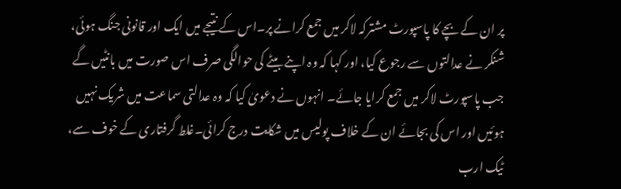پر ان کے بچے کا پاسپورٹ مشترکہ لاکر میں جمع کرانے پر۔اس کے نتیجے میں ایک اور قانونی جنگ ہوئی، شنکر نے عدالتوں سے رجوع کیا، اور کہا کہ وہ اپنے بیٹے کی حوالگی صرف اس صورت میں بانٹیں گے جب پاسپورٹ لاکر میں جمع کرایا جائے۔ انہوں نے دعویٰ کیا کہ وہ عدالتی سماعت میں شریک نہیں ہوئیں اور اس کی بجائے ان کے خلاف پولیس میں شکایت درج کرائی۔غلط گرفتاری کے خوف سے، ٹیک ارب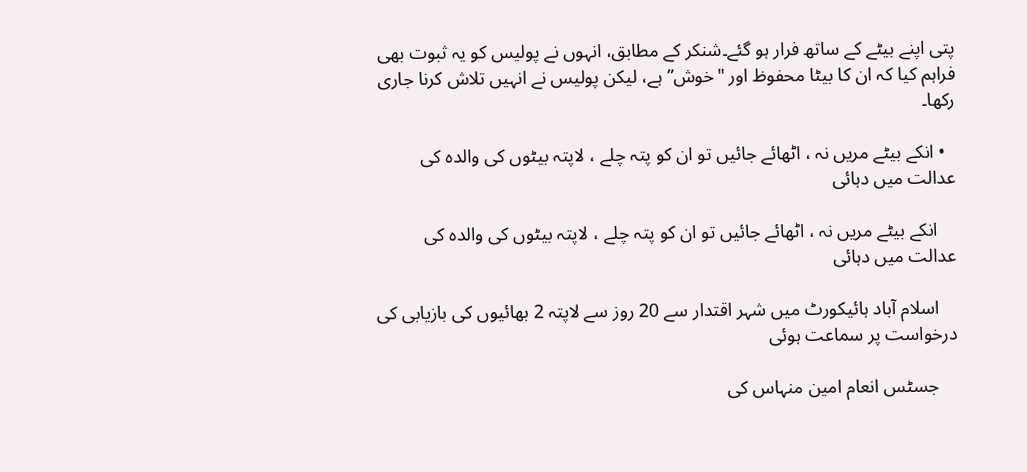پتی اپنے بیٹے کے ساتھ فرار ہو گئے۔شنکر کے مطابق، انہوں نے پولیس کو یہ ثبوت بھی فراہم کیا کہ ان کا بیٹا محفوظ اور "خوش” ہے، لیکن پولیس نے انہیں تلاش کرنا جاری رکھا۔

  • انکے بیٹے مریں نہ ، اٹھائے جائیں تو ان کو پتہ چلے ، لاپتہ بیٹوں کی والدہ کی عدالت میں دہائی

    انکے بیٹے مریں نہ ، اٹھائے جائیں تو ان کو پتہ چلے ، لاپتہ بیٹوں کی والدہ کی عدالت میں دہائی

    اسلام آباد ہائیکورٹ میں شہر اقتدار سے 20 روز سے لاپتہ 2 بھائیوں کی بازیابی کی درخواست پر سماعت ہوئی

    جسٹس انعام امین منہاس کی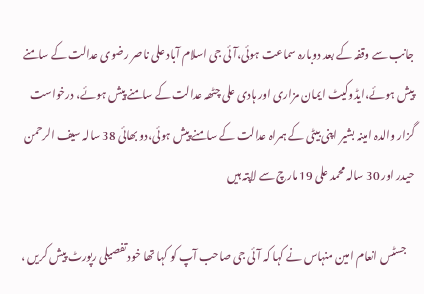جانب سے وقفہ کے بعد دوبارہ سماعت ہوئی،آئی جی اسلام آباد علی ناصر رضوی عدالت کے سامنے پیش ہوئے،ایڈوکیٹ ایمان مزاری اور ہادی علی چٹھہ عدالت کے سامنے پیش ہوئے، درخواست گزار والدہ امینہ بشیر اپنی بیٹی کے ہمراہ عدالت کے سامنے پیش ہوئی،دو بھائی 38 سالہ سیف الرحمن حیدر اور 30 سالہ محمد علی 19 مارچ سے لاپتہ ہیں

    جسٹس انعام امین منہاس نے کہا کہ آئی جی صاحب آپ کو کہا تھا خود تفصیلی رپورٹ پیش کریں ،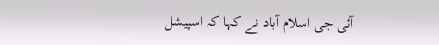آئی جی اسلام آباد نے کہا کہ اسپیشل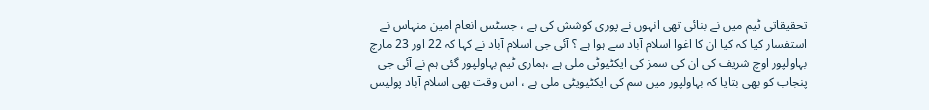تحقیقاتی ٹیم میں نے بنائی تھی انہوں نے پوری کوشش کی ہے ، جسٹس انعام امین منہاس نے استفسار کیا کہ کیا ان کا اغوا اسلام آباد سے ہوا ہے ؟ آئی جی اسلام آباد نے کہا کہ 22 اور 23 مارچ بہاولپور اوچ شریف کی ان کی سمز کی ایکٹیوٹی ملی ہے ،ہماری ٹیم بہاولپور گئی ہم نے آئی جی پنجاب کو بھی بتایا کہ بہاولپور میں سم کی ایکٹیویٹی ملی ہے ، اس وقت بھی اسلام آباد پولیس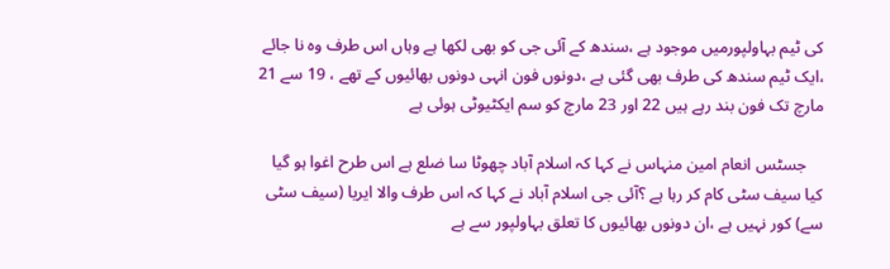کی ٹیم بہاولپورمیں موجود ہے ،سندھ کے آئی جی کو بھی لکھا ہے وہاں اس طرف وہ نا جائے ،ایک ٹیم سندھ کی طرف بھی گئی ہے ،دونوں فون انہی دونوں بھائیوں کے تھے ، 19 سے 21 مارچ تک فون بند رہے ہیں 22 اور 23 مارچ کو سم ایکٹیوٹی ہوئی ہے

    جسٹس انعام امین منہاس نے کہا کہ اسلام آباد چھوٹا سا ضلع ہے اس طرح اغوا ہو گیا کیا سیف سٹی کام کر رہا ہے ؟آئی جی اسلام آباد نے کہا کہ اس طرف والا ایریا (سیف سٹی سے) کور نہیں ہے ،ان دونوں بھائیوں کا تعلق بہاولپور سے ہے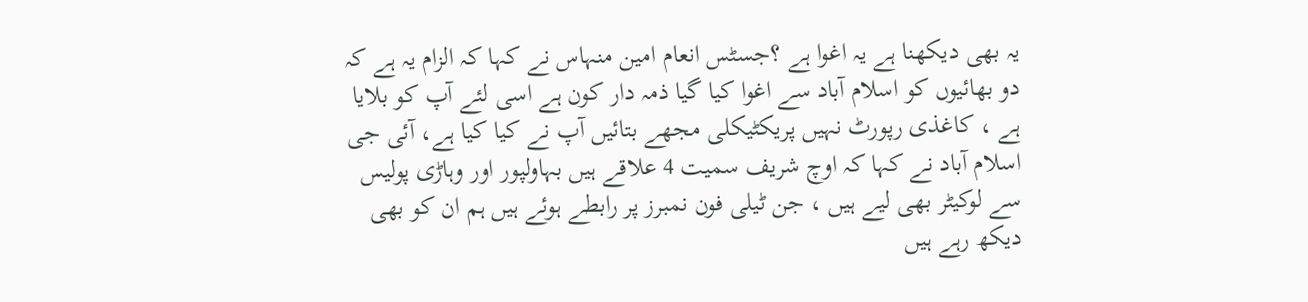یہ بھی دیکھنا ہے یہ اغوا ہے ؟جسٹس انعام امین منہاس نے کہا کہ الزام یہ ہے کہ دو بھائیوں کو اسلام آباد سے اغوا کیا گیا ذمہ دار کون ہے اسی لئے آپ کو بلایا ہے ، کاغذی رپورٹ نہیں پریکٹیکلی مجھے بتائیں آپ نے کیا کیا ہے، آئی جی اسلام آباد نے کہا کہ اوچ شریف سمیت 4 علاقے ہیں بہاولپور اور وہاڑی پولیس سے لوکیٹر بھی لیے ہیں ، جن ٹیلی فون نمبرز پر رابطے ہوئے ہیں ہم ان کو بھی دیکھ رہے ہیں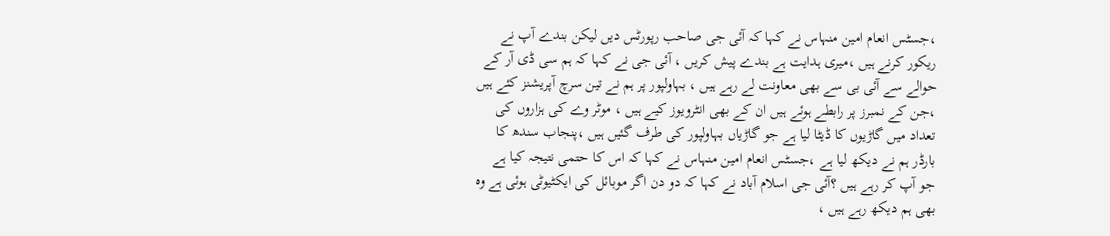،جسٹس انعام امین منہاس نے کہا کہ آئی جی صاحب رپورٹس دیں لیکن بندے آپ نے ریکور کرنے ہیں ،میری ہدایت ہے بندے پیش کریں ، آئی جی نے کہا کہ ہم سی ڈی آر کے حوالے سے آئی بی سے بھی معاونت لے رہے ہیں ، بہاولپور پر ہم نے تین سرچ آپریشنز کئے ہیں ،جن کے نمبرز پر رابطے ہوئے ہیں ان کے بھی انٹرویوز کیے ہیں ، موٹر وے کی ہزاروں کی تعداد میں گاڑیوں کا ڈیٹا لیا ہے جو گاڑیاں بہاولپور کی طرف گئیں ہیں ،پنجاب سندھ کا بارڈر ہم نے دیکھ لیا ہے ،جسٹس انعام امین منہاس نے کہا کہ اس کا حتمی نتیجہ کیا ہے جو آپ کر رہے ہیں ؟آئی جی اسلام آباد نے کہا کہ دو دن اگر موبائل کی ایکٹیوٹی ہوئی ہے وہ بھی ہم دیکھ رہے ہیں ،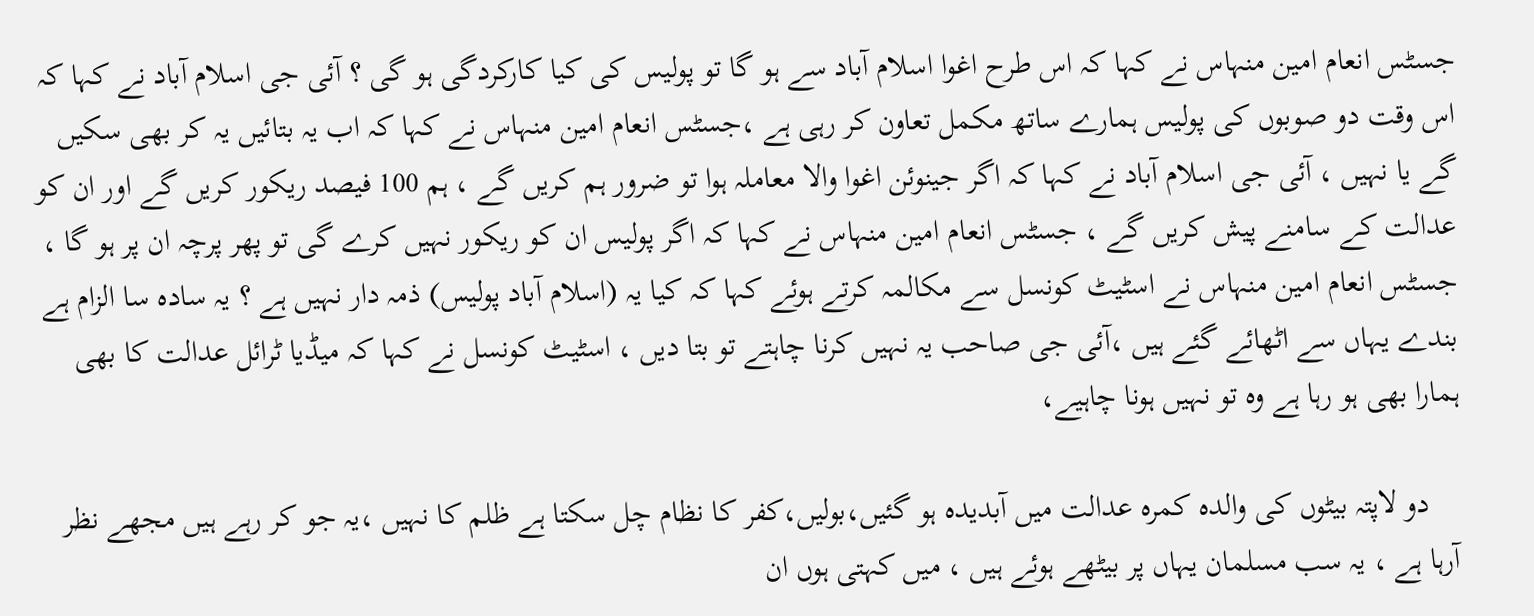جسٹس انعام امین منہاس نے کہا کہ اس طرح اغوا اسلام آباد سے ہو گا تو پولیس کی کیا کارکردگی ہو گی ؟ آئی جی اسلام آباد نے کہا کہ اس وقت دو صوبوں کی پولیس ہمارے ساتھ مکمل تعاون کر رہی ہے ،جسٹس انعام امین منہاس نے کہا کہ اب یہ بتائیں یہ کر بھی سکیں گے یا نہیں ، آئی جی اسلام آباد نے کہا کہ اگر جینوئن اغوا والا معاملہ ہوا تو ضرور ہم کریں گے ، ہم 100 فیصد ریکور کریں گے اور ان کو عدالت کے سامنے پیش کریں گے ، جسٹس انعام امین منہاس نے کہا کہ اگر پولیس ان کو ریکور نہیں کرے گی تو پھر پرچہ ان پر ہو گا ، جسٹس انعام امین منہاس نے اسٹیٹ کونسل سے مکالمہ کرتے ہوئے کہا کہ کیا یہ (اسلام آباد پولیس) ذمہ دار نہیں ہے ؟ یہ سادہ سا الزام ہے بندے یہاں سے اٹھائے گئے ہیں ،آئی جی صاحب یہ نہیں کرنا چاہتے تو بتا دیں ، اسٹیٹ کونسل نے کہا کہ میڈیا ٹرائل عدالت کا بھی ہمارا بھی ہو رہا ہے وہ تو نہیں ہونا چاہیے،

    دو لاپتہ بیٹوں کی والدہ کمرہ عدالت میں آبدیدہ ہو گئیں،بولیں،کفر کا نظام چل سکتا ہے ظلم کا نہیں ،یہ جو کر رہے ہیں مجھے نظر آرہا ہے ، یہ سب مسلمان یہاں پر بیٹھے ہوئے ہیں ، میں کہتی ہوں ان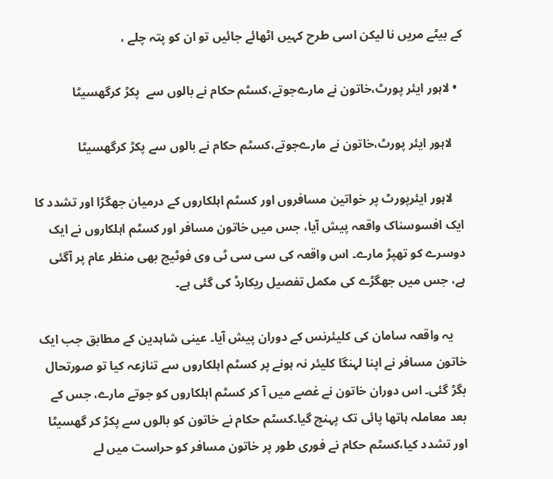کے بیٹے مریں نا لیکن اسی طرح کہیں اٹھائے جائیں تو ان کو پتہ چلے ،

  • لاہور ایئر پورٹ،خاتون نے مارےجوتے،کسٹم حکام نے بالوں سے  پکڑ کرگھسیٹا

    لاہور ایئر پورٹ،خاتون نے مارےجوتے،کسٹم حکام نے بالوں سے پکڑ کرگھسیٹا

    لاہور ایئرپورٹ پر خواتین مسافروں اور کسٹم اہلکاروں کے درمیان جھگڑا اور تشدد کا ایک افسوسناک واقعہ پیش آیا، جس میں خاتون مسافر اور کسٹم اہلکاروں نے ایک دوسرے کو تھپڑ مارے۔ اس واقعہ کی سی سی ٹی وی فوٹیج بھی منظر عام پر آگئی ہے، جس میں جھگڑے کی مکمل تفصیل ریکارڈ کی گئی ہے۔

    یہ واقعہ سامان کی کلیئرنس کے دوران پیش آیا۔ عینی شاہدین کے مطابق جب ایک خاتون مسافر نے اپنا لہنگا کلیئر نہ ہونے پر کسٹم اہلکاروں سے تنازعہ کیا تو صورتحال بگڑ گئی۔ اس دوران خاتون نے غصے میں آ کر کسٹم اہلکاروں کو جوتے مارے، جس کے بعد معاملہ ہاتھا پائی تک پہنچ گیا۔کسٹم حکام نے خاتون کو بالوں سے پکڑ کر گھسیٹا اور تشدد کیا،کسٹم حکام نے فوری طور پر خاتون مسافر کو حراست میں لے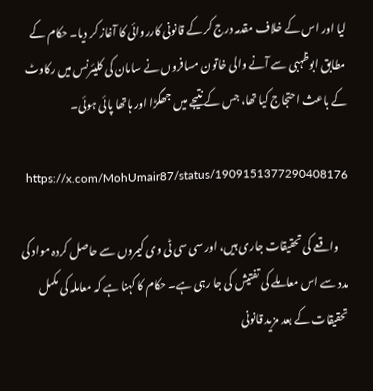لیا اور اس کے خلاف مقدمہ درج کر کے قانونی کارروائی کا آغاز کر دیا۔ حکام کے مطابق ابوظہبی سے آنے والی خاتون مسافروں نے سامان کی کلیئرنس میں رکاوٹ کے باعث احتجاج کیا تھا، جس کے نتیجے میں جھگڑا اور ہاتھا پائی ہوئی۔

    https://x.com/MohUmair87/status/1909151377290408176

    واقعے کی تحقیقات جاری ہیں، اور سی سی ٹی وی کیمروں سے حاصل کردہ مواد کی مدد سے اس معاملے کی تفتیش کی جا رہی ہے۔ حکام کا کہنا ہے کہ معاملہ کی مکمل تحقیقات کے بعد مزید قانونی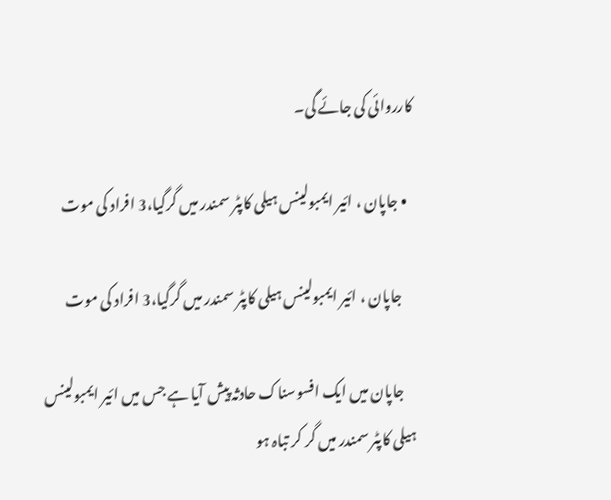کارروائی کی جائے گی۔

  • جاپان ، ائیر ایمبولینس ہیلی کاپٹر سمندر میں گرگیا،3 افراد کی موت

    جاپان ، ائیر ایمبولینس ہیلی کاپٹر سمندر میں گرگیا،3 افراد کی موت

    جاپان میں ایک افسوسناک حادثہ پیش آیا ہے جس میں ائیر ایمبولینس ہیلی کاپٹر سمندر میں گر کر تباہ ہو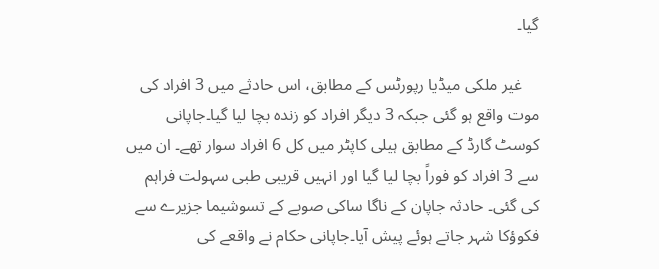گیا۔

    غیر ملکی میڈیا رپورٹس کے مطابق، اس حادثے میں 3 افراد کی موت واقع ہو گئی جبکہ 3 دیگر افراد کو زندہ بچا لیا گیا۔جاپانی کوسٹ گارڈ کے مطابق ہیلی کاپٹر میں کل 6 افراد سوار تھے۔ ان میں سے 3 افراد کو فوراً بچا لیا گیا اور انہیں قریبی طبی سہولت فراہم کی گئی۔ حادثہ جاپان کے ناگا ساکی صوبے کے تسوشیما جزیرے سے فکوؤکا شہر جاتے ہوئے پیش آیا۔جاپانی حکام نے واقعے کی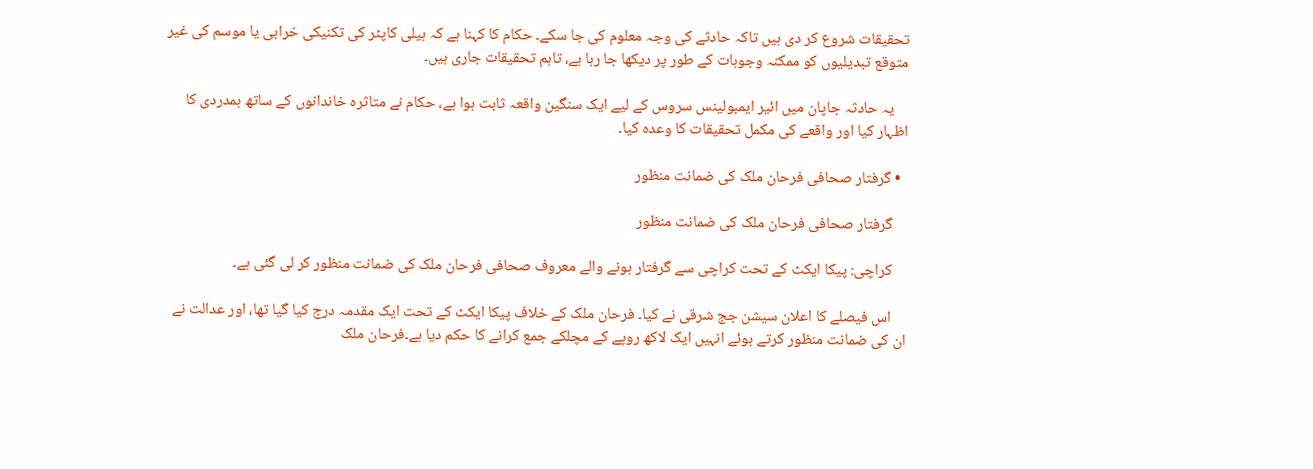تحقیقات شروع کر دی ہیں تاکہ حادثے کی وجہ معلوم کی جا سکے۔ حکام کا کہنا ہے کہ ہیلی کاپٹر کی تکنیکی خرابی یا موسم کی غیر متوقع تبدیلیوں کو ممکنہ وجوہات کے طور پر دیکھا جا رہا ہے، تاہم تحقیقات جاری ہیں۔

    یہ حادثہ جاپان میں ائیر ایمبولینس سروس کے لیے ایک سنگین واقعہ ثابت ہوا ہے، حکام نے متاثرہ خاندانوں کے ساتھ ہمدردی کا اظہار کیا اور واقعے کی مکمل تحقیقات کا وعدہ کیا۔

  • گرفتار صحافی فرحان ملک کی ضمانت منظور

    گرفتار صحافی فرحان ملک کی ضمانت منظور

    کراچی: پیکا ایکٹ کے تحت کراچی سے گرفتار ہونے والے معروف صحافی فرحان ملک کی ضمانت منظور کر لی گئی ہے۔

    اس فیصلے کا اعلان سیشن جج شرقی نے کیا۔ فرحان ملک کے خلاف پیکا ایکٹ کے تحت ایک مقدمہ درج کیا گیا تھا، اور عدالت نے ان کی ضمانت منظور کرتے ہوئے انہیں ایک لاکھ روپے کے مچلکے جمع کرانے کا حکم دیا ہے۔فرحان ملک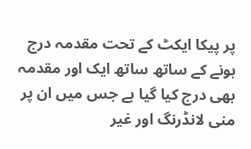پر پیکا ایکٹ کے تحت مقدمہ درج ہونے کے ساتھ ساتھ ایک اور مقدمہ بھی درج کیا گیا ہے جس میں ان پر منی لانڈرنگ اور غیر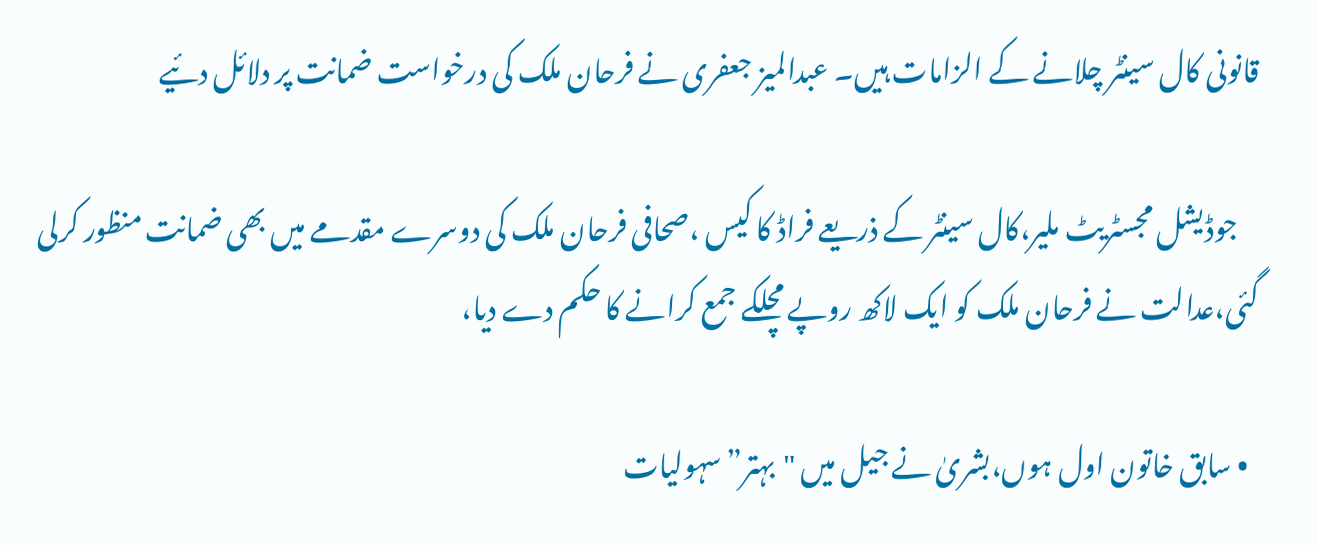قانونی کال سینٹر چلانے کے الزامات ہیں۔ عبدالمیز جعفری نے فرحان ملک کی درخواست ضمانت پر دلائل دئیے

    جوڈیشل مجسٹریٹ ملیر،کال سینٹر کے ذریعے فراڈ کا کیس ،صحافی فرحان ملک کی دوسرے مقدمے میں بھی ضمانت منظور کرلی گئی،عدالت نے فرحان ملک کو ایک لاکھ روپے مچلکے جمع کرانے کا حکم دے دیا،

  • سابق خاتون اول ہوں،بشریٰ نے جیل میں "بہتر”سہولیات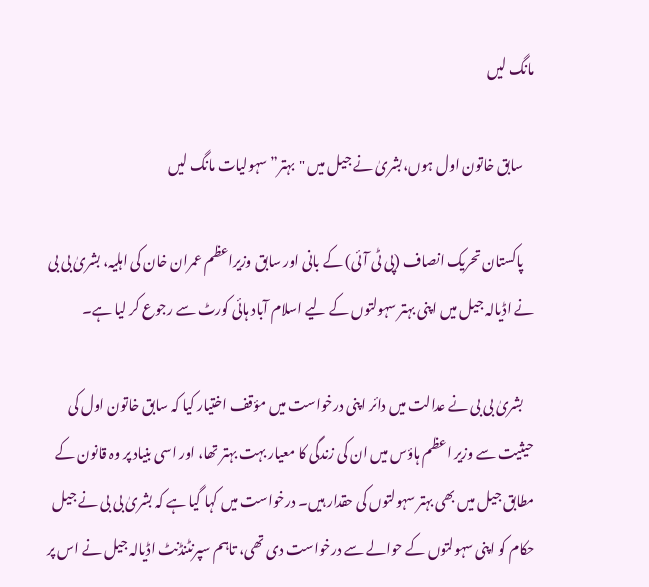مانگ لیں

    سابق خاتون اول ہوں،بشریٰ نے جیل میں "بہتر”سہولیات مانگ لیں

    پاکستان تحریک انصاف (پی ٹی آئی) کے بانی اور سابق وزیراعظم عمران خان کی اہلیہ، بشریٰ بی بی نے اڈیالہ جیل میں اپنی بہتر سہولتوں کے لیے اسلام آباد ہائی کورٹ سے رجوع کر لیا ہے۔

    بشریٰ بی بی نے عدالت میں دائر اپنی درخواست میں مؤقف اختیار کیا کہ سابق خاتون اول کی حیثیت سے وزیر اعظم ہاؤس میں ان کی زندگی کا معیار بہت بہتر تھا، اور اسی بنیاد پر وہ قانون کے مطابق جیل میں بھی بہتر سہولتوں کی حقدار ہیں۔ درخواست میں کہا گیا ہے کہ بشریٰ بی بی نے جیل حکام کو اپنی سہولتوں کے حوالے سے درخواست دی تھی، تاہم سپرنٹنڈنٹ اڈیالہ جیل نے اس پر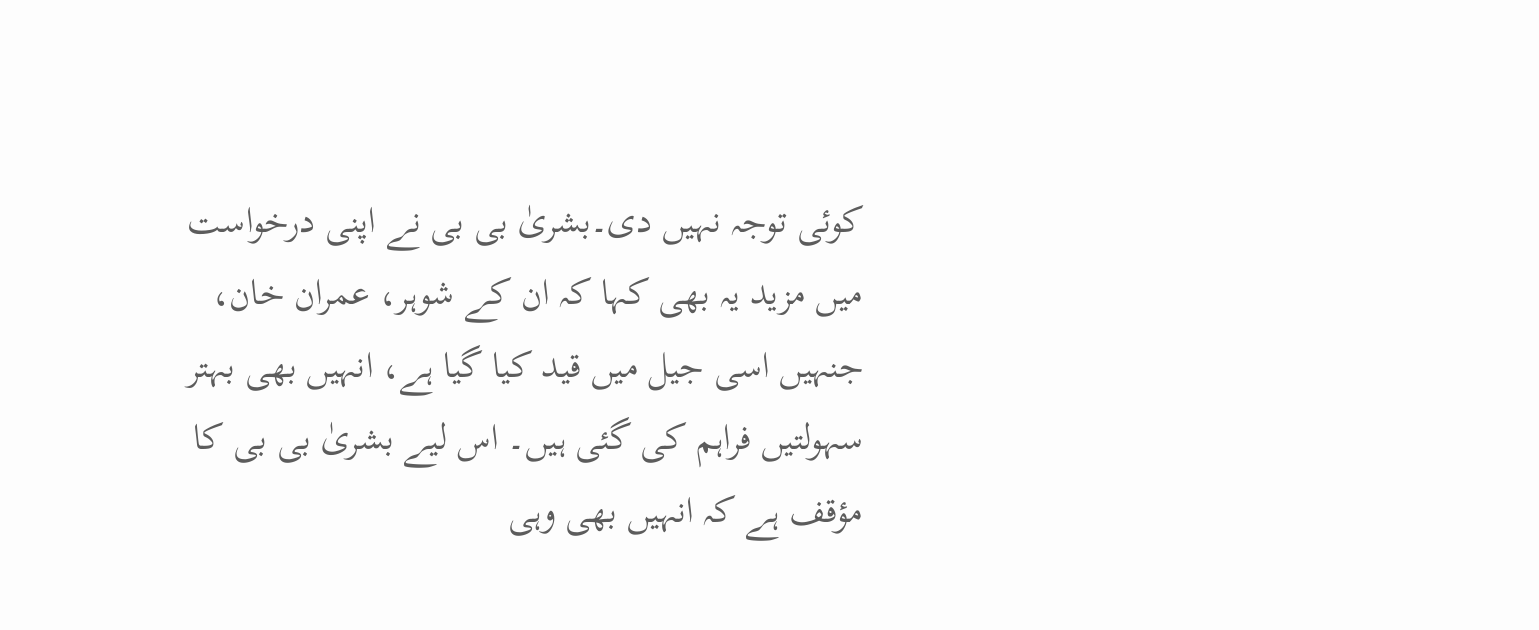کوئی توجہ نہیں دی۔بشریٰ بی بی نے اپنی درخواست میں مزید یہ بھی کہا کہ ان کے شوہر، عمران خان، جنہیں اسی جیل میں قید کیا گیا ہے، انہیں بھی بہتر سہولتیں فراہم کی گئی ہیں۔ اس لیے بشریٰ بی بی کا مؤقف ہے کہ انہیں بھی وہی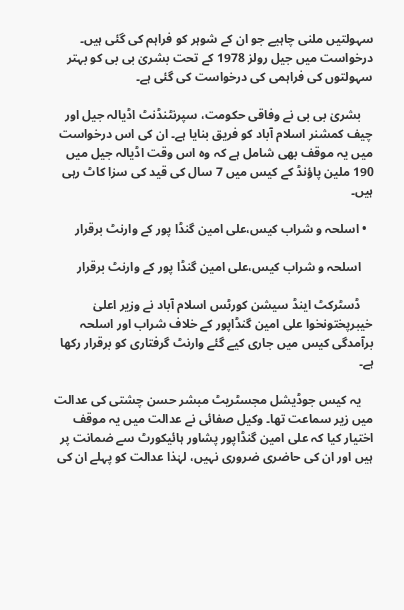سہولتیں ملنی چاہیے جو ان کے شوہر کو فراہم کی گئی ہیں۔ درخواست میں جیل رولز 1978 کے تحت بشریٰ بی بی کو بہتر سہولتوں کی فراہمی کی درخواست کی گئی ہے۔

    بشریٰ بی بی نے وفاقی حکومت، سپرنٹنڈنٹ اڈیالہ جیل اور چیف کمشنر اسلام آباد کو فریق بنایا ہے۔ ان کی اس درخواست میں یہ موقف بھی شامل ہے کہ وہ اس وقت اڈیالہ جیل میں 190 ملین پاؤنڈ کے کیس میں 7 سال کی قید کی سزا کاٹ رہی ہیں۔

  • اسلحہ و شراب کیس،علی امین گنڈا پور کے وارنٹ برقرار

    اسلحہ و شراب کیس،علی امین گنڈا پور کے وارنٹ برقرار

    ڈسٹرکٹ اینڈ سیشن کورٹس اسلام آباد نے وزیر اعلیٰ خیبرپختونخوا علی امین گنڈاپور کے خلاف شراب اور اسلحہ برآمدگی کیس میں جاری کیے گئے وارنٹ گرفتاری کو برقرار رکھا ہے۔

    یہ کیس جوڈیشل مجسٹریٹ مبشر حسن چشتی کی عدالت میں زیر سماعت تھا۔ وکیل صفائی نے عدالت میں یہ موقف اختیار کیا کہ علی امین گنڈاپور پشاور ہائیکورٹ سے ضمانت پر ہیں اور ان کی حاضری ضروری نہیں، لہٰذا عدالت کو پہلے ان کی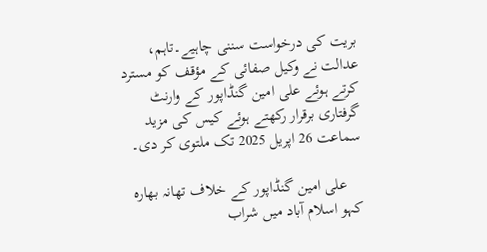بریت کی درخواست سننی چاہیے۔تاہم، عدالت نے وکیل صفائی کے مؤقف کو مسترد کرتے ہوئے علی امین گنڈاپور کے وارنٹ گرفتاری برقرار رکھتے ہوئے کیس کی مزید سماعت 26 اپریل 2025 تک ملتوی کر دی۔

    علی امین گنڈاپور کے خلاف تھانہ بھارہ کہو اسلام آباد میں شراب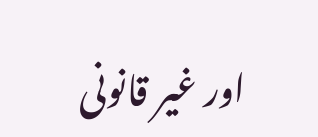اور غیر قانونی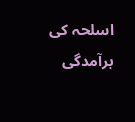اسلحہ کی برآمدگی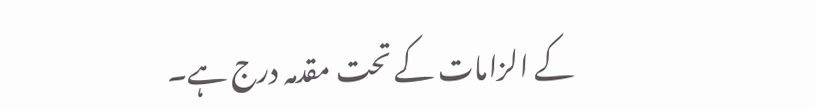کے الزامات کے تحت مقدمہ درج ہے۔